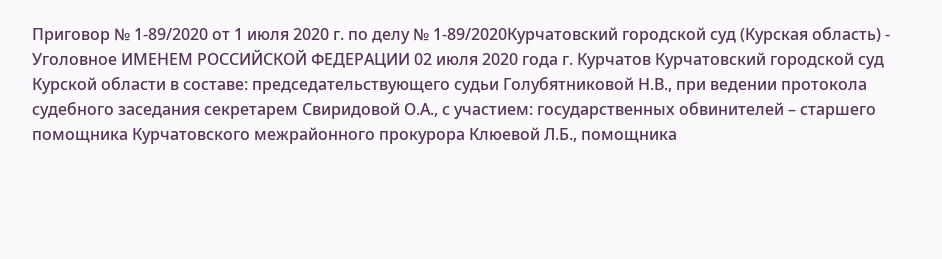Приговор № 1-89/2020 от 1 июля 2020 г. по делу № 1-89/2020Курчатовский городской суд (Курская область) - Уголовное ИМЕНЕМ РОССИЙСКОЙ ФЕДЕРАЦИИ 02 июля 2020 года г. Курчатов Курчатовский городской суд Курской области в составе: председательствующего судьи Голубятниковой Н.В., при ведении протокола судебного заседания секретарем Свиридовой О.А., с участием: государственных обвинителей – старшего помощника Курчатовского межрайонного прокурора Клюевой Л.Б., помощника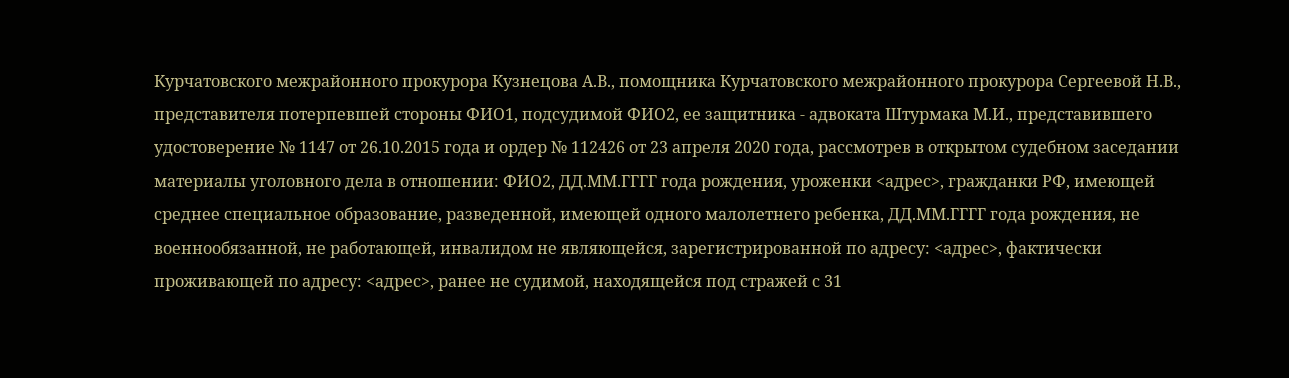Курчатовского межрайонного прокурора Кузнецова А.В., помощника Курчатовского межрайонного прокурора Сергеевой Н.В., представителя потерпевшей стороны ФИО1, подсудимой ФИО2, ее защитника - адвоката Штурмака М.И., представившего удостоверение № 1147 от 26.10.2015 года и ордер № 112426 от 23 апреля 2020 года, рассмотрев в открытом судебном заседании материалы уголовного дела в отношении: ФИО2, ДД.ММ.ГГГГ года рождения, уроженки <адрес>, гражданки РФ, имеющей среднее специальное образование, разведенной, имеющей одного малолетнего ребенка, ДД.ММ.ГГГГ года рождения, не военнообязанной, не работающей, инвалидом не являющейся, зарегистрированной по адресу: <адрес>, фактически проживающей по адресу: <адрес>, ранее не судимой, находящейся под стражей с 31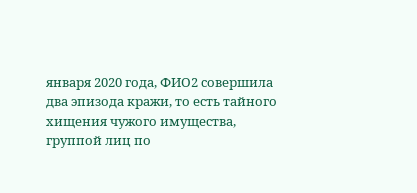января 2020 года, ФИО2 совершила два эпизода кражи, то есть тайного хищения чужого имущества, группой лиц по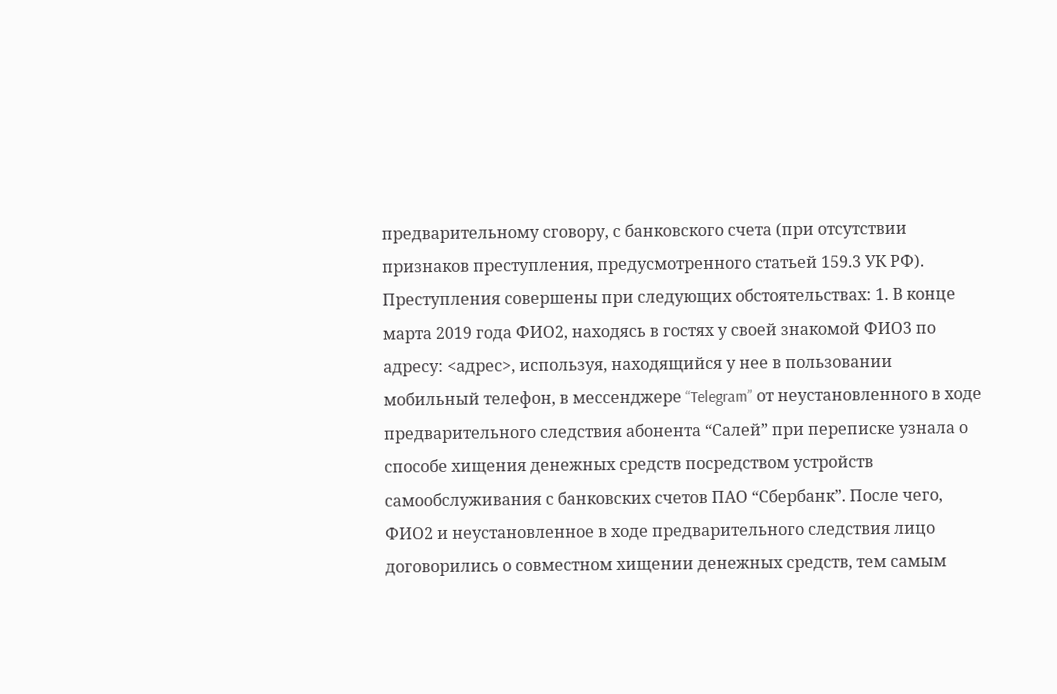предварительному сговору, с банковского счета (при отсутствии признаков преступления, предусмотренного статьей 159.3 УК РФ). Преступления совершены при следующих обстоятельствах: 1. В конце марта 2019 года ФИО2, находясь в гостях у своей знакомой ФИО3 по адресу: <адрес>, используя, находящийся у нее в пользовании мобильный телефон, в мессенджере “Telegram” от неустановленного в ходе предварительного следствия абонента “Салей” при переписке узнала о способе хищения денежных средств посредством устройств самообслуживания с банковских счетов ПАО “Сбербанк”. После чего, ФИО2 и неустановленное в ходе предварительного следствия лицо договорились о совместном хищении денежных средств, тем самым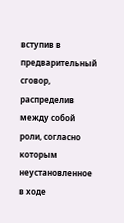вступив в предварительный сговор, распределив между собой роли, согласно которым неустановленное в ходе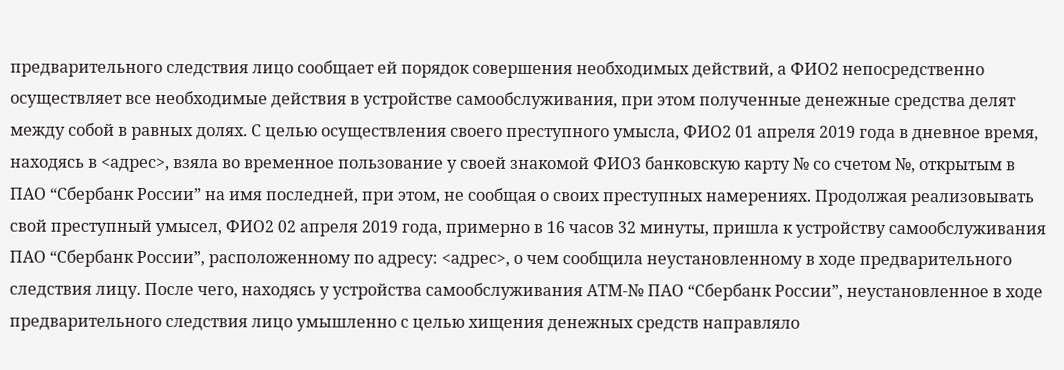предварительного следствия лицо сообщает ей порядок совершения необходимых действий, а ФИО2 непосредственно осуществляет все необходимые действия в устройстве самообслуживания, при этом полученные денежные средства делят между собой в равных долях. С целью осуществления своего преступного умысла, ФИО2 01 апреля 2019 года в дневное время, находясь в <адрес>, взяла во временное пользование у своей знакомой ФИО3 банковскую карту № со счетом №, открытым в ПАО “Сбербанк России” на имя последней, при этом, не сообщая о своих преступных намерениях. Продолжая реализовывать свой преступный умысел, ФИО2 02 апреля 2019 года, примерно в 16 часов 32 минуты, пришла к устройству самообслуживания ПАО “Сбербанк России”, расположенному по адресу: <адрес>, о чем сообщила неустановленному в ходе предварительного следствия лицу. После чего, находясь у устройства самообслуживания АТМ-№ ПАО “Сбербанк России”, неустановленное в ходе предварительного следствия лицо умышленно с целью хищения денежных средств направляло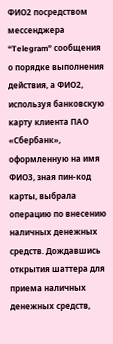ФИО2 посредством мессенджера “Telegram” сообщения о порядке выполнения действия, а ФИО2, используя банковскую карту клиента ПАО «Сбербанк», оформленную на имя ФИО3, зная пин-код карты, выбрала операцию по внесению наличных денежных средств. Дождавшись открытия шаттера для приема наличных денежных средств,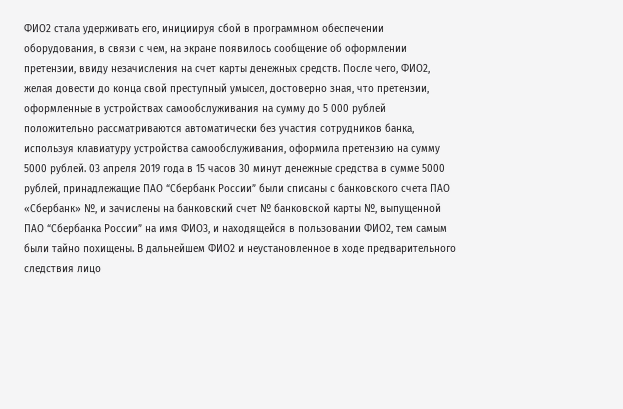ФИО2 стала удерживать его, инициируя сбой в программном обеспечении оборудования, в связи с чем, на экране появилось сообщение об оформлении претензии, ввиду незачисления на счет карты денежных средств. После чего, ФИО2, желая довести до конца свой преступный умысел, достоверно зная, что претензии, оформленные в устройствах самообслуживания на сумму до 5 000 рублей положительно рассматриваются автоматически без участия сотрудников банка, используя клавиатуру устройства самообслуживания, оформила претензию на сумму 5000 рублей. 03 апреля 2019 года в 15 часов 30 минут денежные средства в сумме 5000 рублей, принадлежащие ПАО “Сбербанк России” были списаны с банковского счета ПАО «Сбербанк» №, и зачислены на банковский счет № банковской карты №, выпущенной ПАО “Сбербанка России” на имя ФИО3, и находящейся в пользовании ФИО2, тем самым были тайно похищены. В дальнейшем ФИО2 и неустановленное в ходе предварительного следствия лицо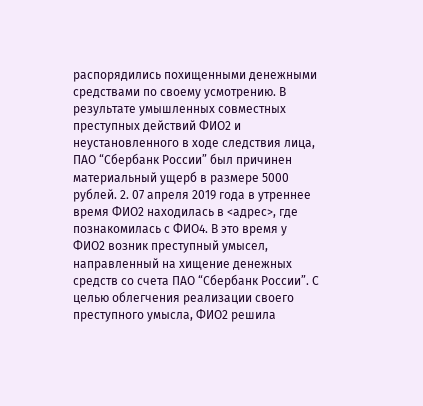распорядились похищенными денежными средствами по своему усмотрению. В результате умышленных совместных преступных действий ФИО2 и неустановленного в ходе следствия лица, ПАО “Сбербанк России” был причинен материальный ущерб в размере 5000 рублей. 2. 07 апреля 2019 года в утреннее время ФИО2 находилась в <адрес>, где познакомилась с ФИО4. В это время у ФИО2 возник преступный умысел, направленный на хищение денежных средств со счета ПАО “Сбербанк России”. С целью облегчения реализации своего преступного умысла, ФИО2 решила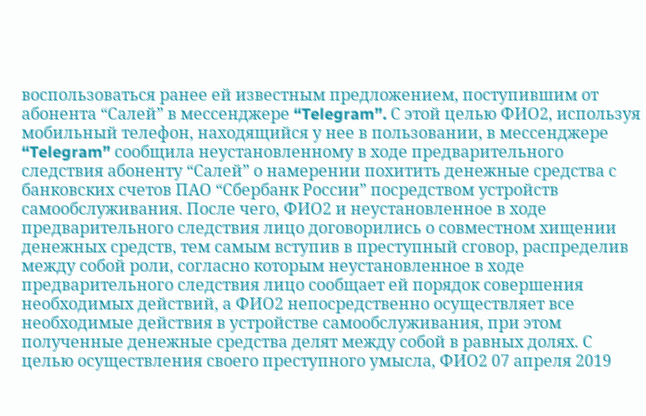воспользоваться ранее ей известным предложением, поступившим от абонента “Салей” в мессенджере “Telegram”. С этой целью ФИО2, используя мобильный телефон, находящийся у нее в пользовании, в мессенджере “Telegram” сообщила неустановленному в ходе предварительного следствия абоненту “Салей” о намерении похитить денежные средства с банковских счетов ПАО “Сбербанк России” посредством устройств самообслуживания. После чего, ФИО2 и неустановленное в ходе предварительного следствия лицо договорились о совместном хищении денежных средств, тем самым вступив в преступный сговор, распределив между собой роли, согласно которым неустановленное в ходе предварительного следствия лицо сообщает ей порядок совершения необходимых действий, а ФИО2 непосредственно осуществляет все необходимые действия в устройстве самообслуживания, при этом полученные денежные средства делят между собой в равных долях. С целью осуществления своего преступного умысла, ФИО2 07 апреля 2019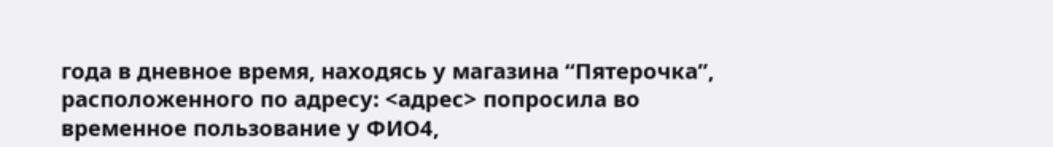года в дневное время, находясь у магазина “Пятерочка”, расположенного по адресу: <адрес> попросила во временное пользование у ФИО4,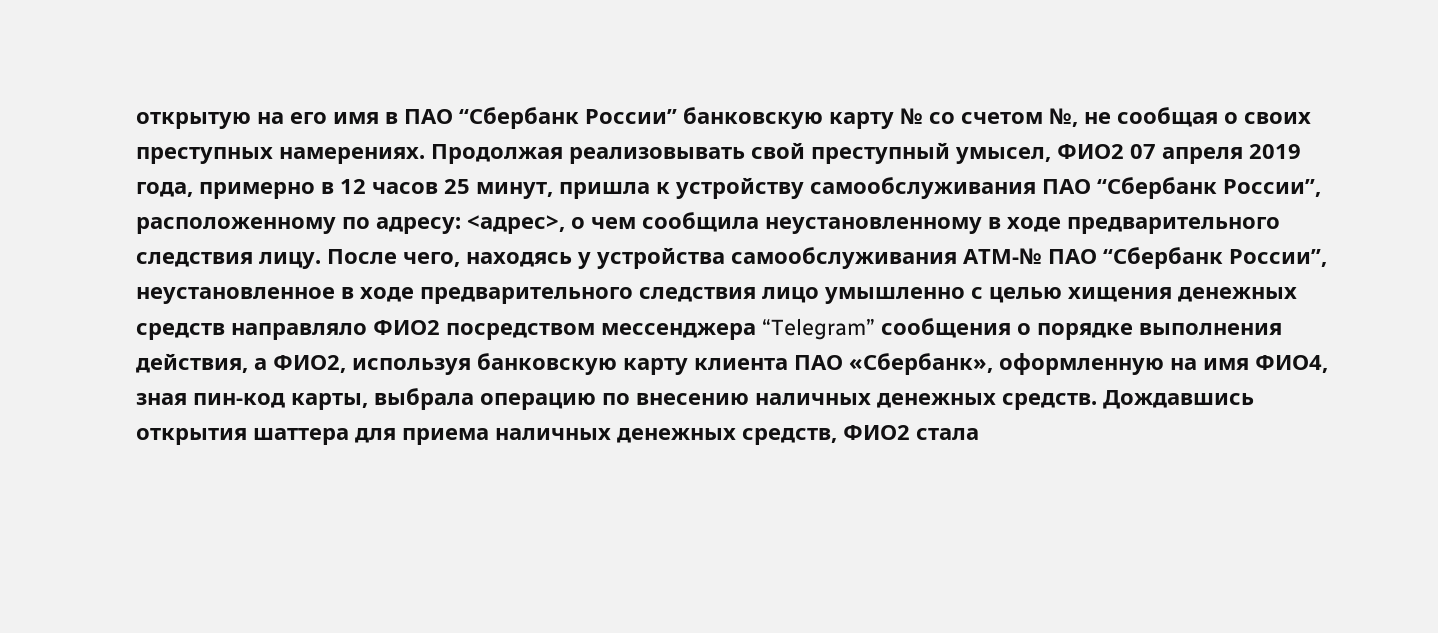открытую на его имя в ПАО “Сбербанк России” банковскую карту № со счетом №, не сообщая о своих преступных намерениях. Продолжая реализовывать свой преступный умысел, ФИО2 07 апреля 2019 года, примерно в 12 часов 25 минут, пришла к устройству самообслуживания ПАО “Сбербанк России”, расположенному по адресу: <адрес>, о чем сообщила неустановленному в ходе предварительного следствия лицу. После чего, находясь у устройства самообслуживания АТМ-№ ПАО “Сбербанк России”, неустановленное в ходе предварительного следствия лицо умышленно с целью хищения денежных средств направляло ФИО2 посредством мессенджера “Telegram” сообщения о порядке выполнения действия, а ФИО2, используя банковскую карту клиента ПАО «Сбербанк», оформленную на имя ФИО4, зная пин-код карты, выбрала операцию по внесению наличных денежных средств. Дождавшись открытия шаттера для приема наличных денежных средств, ФИО2 стала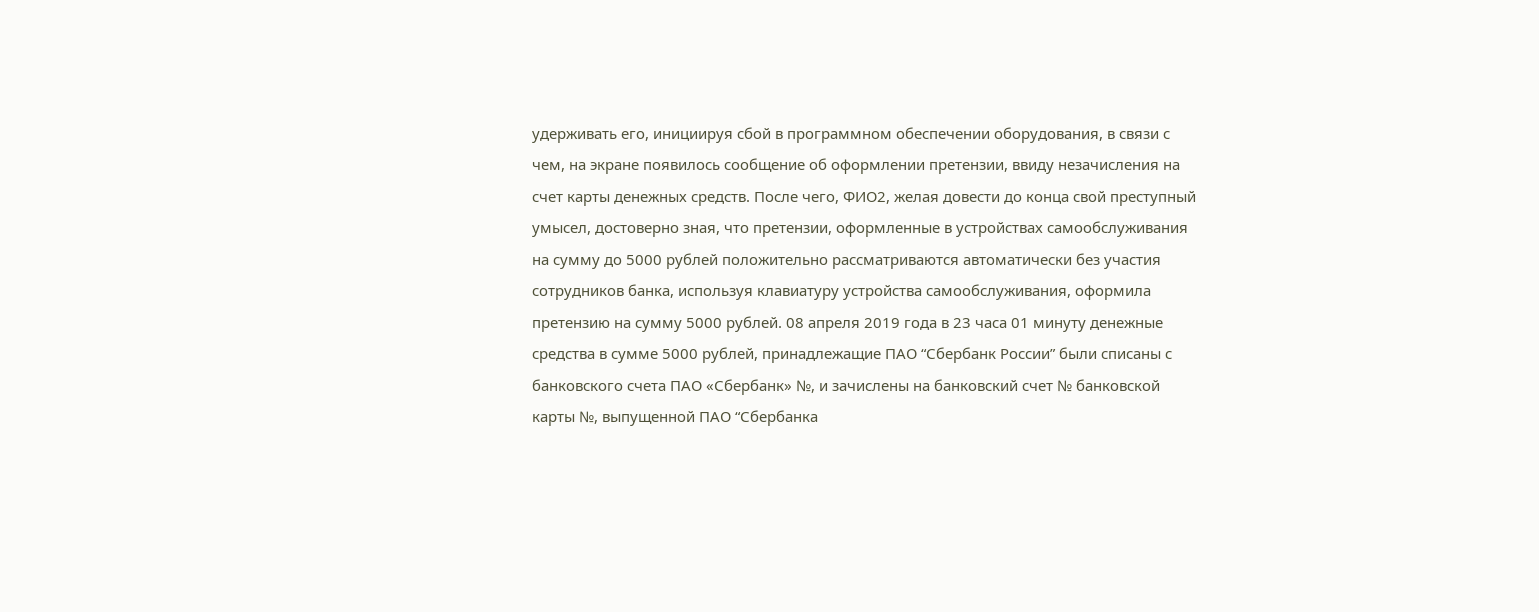удерживать его, инициируя сбой в программном обеспечении оборудования, в связи с чем, на экране появилось сообщение об оформлении претензии, ввиду незачисления на счет карты денежных средств. После чего, ФИО2, желая довести до конца свой преступный умысел, достоверно зная, что претензии, оформленные в устройствах самообслуживания на сумму до 5000 рублей положительно рассматриваются автоматически без участия сотрудников банка, используя клавиатуру устройства самообслуживания, оформила претензию на сумму 5000 рублей. 08 апреля 2019 года в 23 часа 01 минуту денежные средства в сумме 5000 рублей, принадлежащие ПАО “Сбербанк России” были списаны с банковского счета ПАО «Сбербанк» №, и зачислены на банковский счет № банковской карты №, выпущенной ПАО “Сбербанка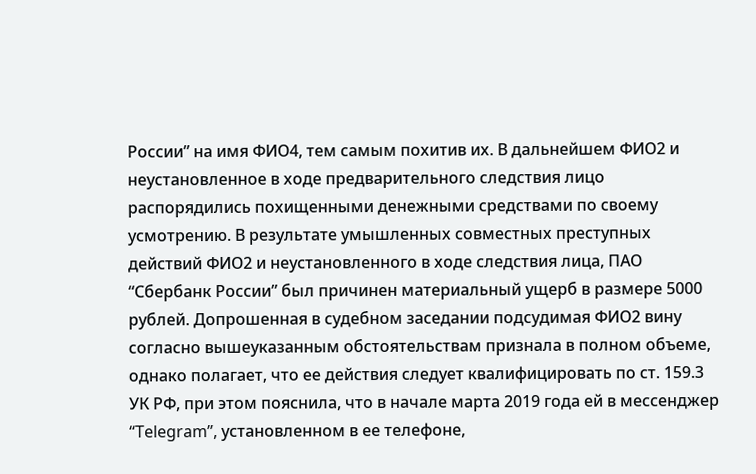России” на имя ФИО4, тем самым похитив их. В дальнейшем ФИО2 и неустановленное в ходе предварительного следствия лицо распорядились похищенными денежными средствами по своему усмотрению. В результате умышленных совместных преступных действий ФИО2 и неустановленного в ходе следствия лица, ПАО “Сбербанк России” был причинен материальный ущерб в размере 5000 рублей. Допрошенная в судебном заседании подсудимая ФИО2 вину согласно вышеуказанным обстоятельствам признала в полном объеме, однако полагает, что ее действия следует квалифицировать по ст. 159.3 УК РФ, при этом пояснила, что в начале марта 2019 года ей в мессенджер “Telegram”, установленном в ее телефоне,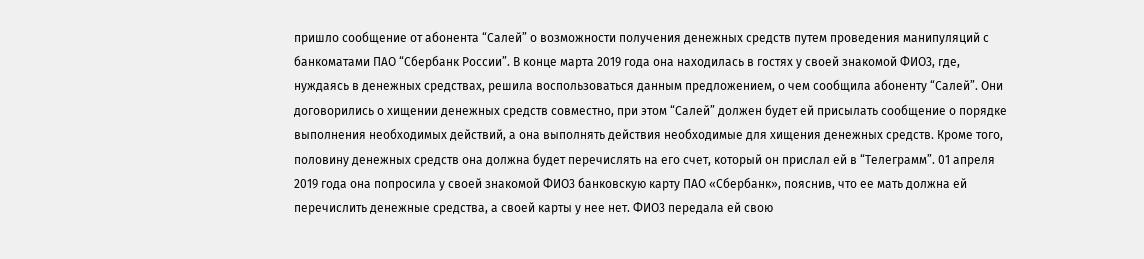пришло сообщение от абонента “Салей” о возможности получения денежных средств путем проведения манипуляций с банкоматами ПАО “Сбербанк России”. В конце марта 2019 года она находилась в гостях у своей знакомой ФИО3, где, нуждаясь в денежных средствах, решила воспользоваться данным предложением, о чем сообщила абоненту “Салей”. Они договорились о хищении денежных средств совместно, при этом “Салей” должен будет ей присылать сообщение о порядке выполнения необходимых действий, а она выполнять действия необходимые для хищения денежных средств. Кроме того, половину денежных средств она должна будет перечислять на его счет, который он прислал ей в “Телеграмм”. 01 апреля 2019 года она попросила у своей знакомой ФИО3 банковскую карту ПАО «Сбербанк», пояснив, что ее мать должна ей перечислить денежные средства, а своей карты у нее нет. ФИО3 передала ей свою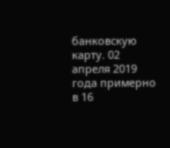банковскую карту. 02 апреля 2019 года примерно в 16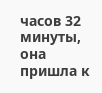часов 32 минуты, она пришла к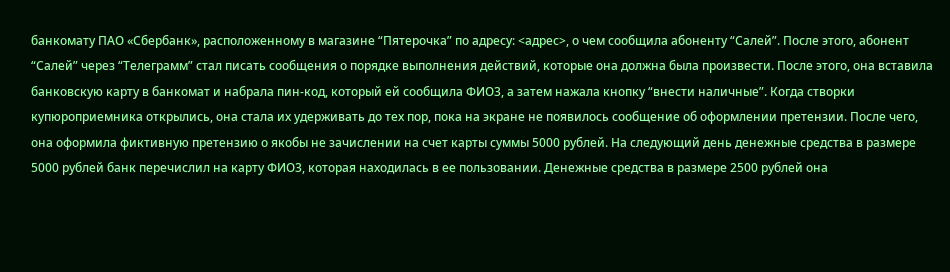банкомату ПАО «Сбербанк», расположенному в магазине “Пятерочка” по адресу: <адрес>, о чем сообщила абоненту “Салей”. После этого, абонент “Салей” через “Телеграмм” стал писать сообщения о порядке выполнения действий, которые она должна была произвести. После этого, она вставила банковскую карту в банкомат и набрала пин-код, который ей сообщила ФИО3, а затем нажала кнопку “внести наличные”. Когда створки купюроприемника открылись, она стала их удерживать до тех пор, пока на экране не появилось сообщение об оформлении претензии. После чего, она оформила фиктивную претензию о якобы не зачислении на счет карты суммы 5000 рублей. На следующий день денежные средства в размере 5000 рублей банк перечислил на карту ФИО3, которая находилась в ее пользовании. Денежные средства в размере 2500 рублей она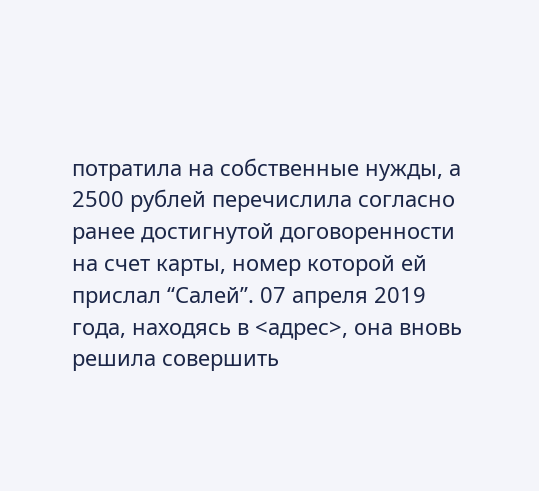потратила на собственные нужды, а 2500 рублей перечислила согласно ранее достигнутой договоренности на счет карты, номер которой ей прислал “Салей”. 07 апреля 2019 года, находясь в <адрес>, она вновь решила совершить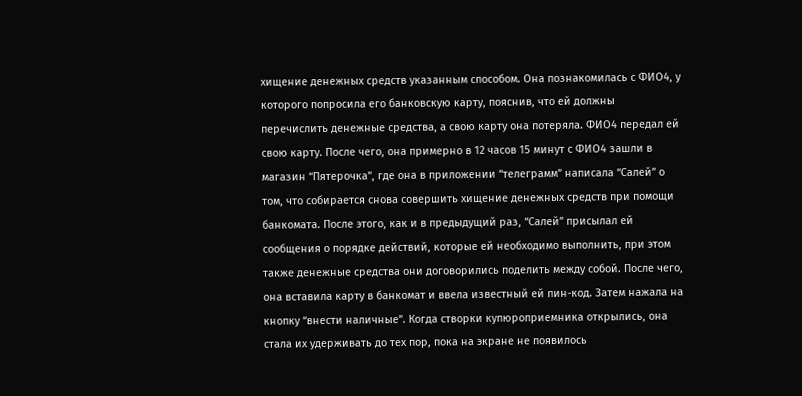хищение денежных средств указанным способом. Она познакомилась с ФИО4, у которого попросила его банковскую карту, пояснив, что ей должны перечислить денежные средства, а свою карту она потеряла. ФИО4 передал ей свою карту. После чего, она примерно в 12 часов 15 минут с ФИО4 зашли в магазин “Пятерочка”, где она в приложении “телеграмм” написала “Салей” о том, что собирается снова совершить хищение денежных средств при помощи банкомата. После этого, как и в предыдущий раз, “Салей” присылал ей сообщения о порядке действий, которые ей необходимо выполнить, при этом также денежные средства они договорились поделить между собой. После чего, она вставила карту в банкомат и ввела известный ей пин-код. Затем нажала на кнопку “внести наличные”. Когда створки купюроприемника открылись, она стала их удерживать до тех пор, пока на экране не появилось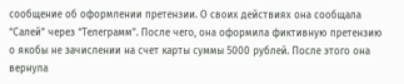сообщение об оформлении претензии. О своих действиях она сообщала “Салей” через “Телеграмм”. После чего, она оформила фиктивную претензию о якобы не зачислении на счет карты суммы 5000 рублей. После этого она вернула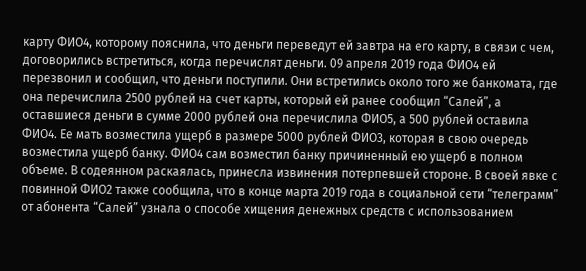карту ФИО4, которому пояснила, что деньги переведут ей завтра на его карту, в связи с чем, договорились встретиться, когда перечислят деньги. 09 апреля 2019 года ФИО4 ей перезвонил и сообщил, что деньги поступили. Они встретились около того же банкомата, где она перечислила 2500 рублей на счет карты, который ей ранее сообщил “Салей”, а оставшиеся деньги в сумме 2000 рублей она перечислила ФИО5, а 500 рублей оставила ФИО4. Ее мать возместила ущерб в размере 5000 рублей ФИО3, которая в свою очередь возместила ущерб банку. ФИО4 сам возместил банку причиненный ею ущерб в полном объеме. В содеянном раскаялась, принесла извинения потерпевшей стороне. В своей явке с повинной ФИО2 также сообщила, что в конце марта 2019 года в социальной сети “телеграмм” от абонента “Салей” узнала о способе хищения денежных средств с использованием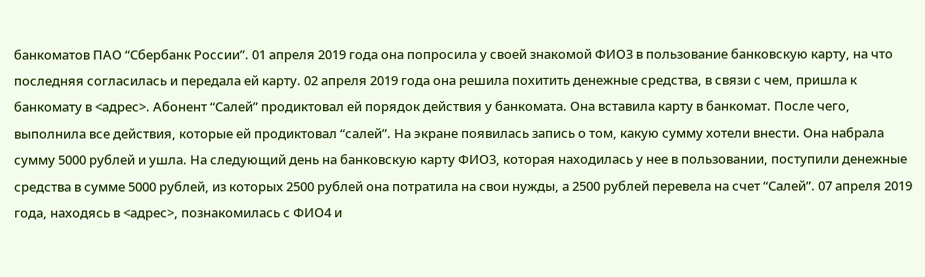банкоматов ПАО “Сбербанк России”. 01 апреля 2019 года она попросила у своей знакомой ФИО3 в пользование банковскую карту, на что последняя согласилась и передала ей карту. 02 апреля 2019 года она решила похитить денежные средства, в связи с чем, пришла к банкомату в <адрес>. Абонент “Салей” продиктовал ей порядок действия у банкомата. Она вставила карту в банкомат. После чего, выполнила все действия, которые ей продиктовал “салей”. На экране появилась запись о том, какую сумму хотели внести. Она набрала сумму 5000 рублей и ушла. На следующий день на банковскую карту ФИО3, которая находилась у нее в пользовании, поступили денежные средства в сумме 5000 рублей, из которых 2500 рублей она потратила на свои нужды, а 2500 рублей перевела на счет “Салей”. 07 апреля 2019 года, находясь в <адрес>, познакомилась с ФИО4 и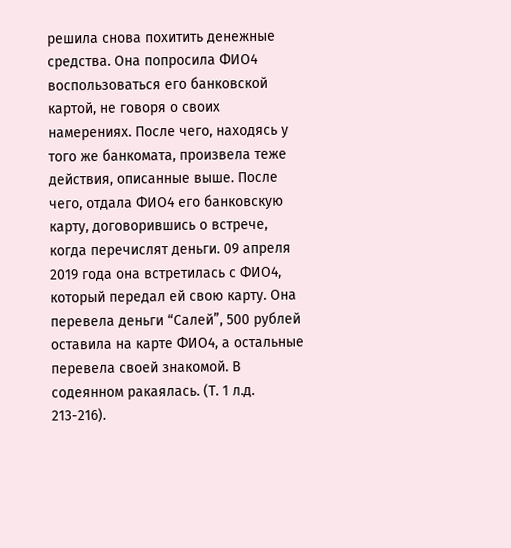решила снова похитить денежные средства. Она попросила ФИО4 воспользоваться его банковской картой, не говоря о своих намерениях. После чего, находясь у того же банкомата, произвела теже действия, описанные выше. После чего, отдала ФИО4 его банковскую карту, договорившись о встрече, когда перечислят деньги. 09 апреля 2019 года она встретилась с ФИО4, который передал ей свою карту. Она перевела деньги “Салей”, 500 рублей оставила на карте ФИО4, а остальные перевела своей знакомой. В содеянном ракаялась. (Т. 1 л.д. 213-216).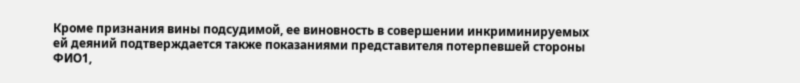Кроме признания вины подсудимой, ее виновность в совершении инкриминируемых ей деяний подтверждается также показаниями представителя потерпевшей стороны ФИО1,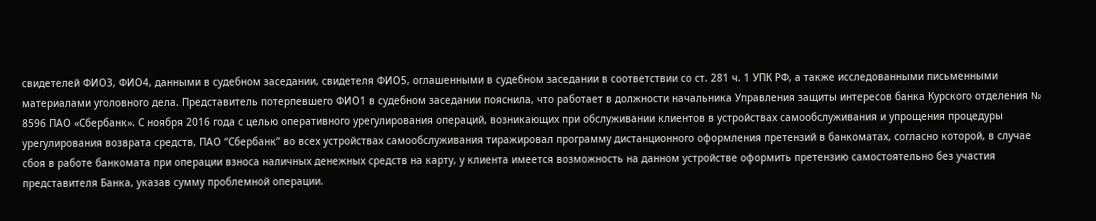свидетелей ФИО3, ФИО4, данными в судебном заседании, свидетеля ФИО5, оглашенными в судебном заседании в соответствии со ст. 281 ч. 1 УПК РФ, а также исследованными письменными материалами уголовного дела. Представитель потерпевшего ФИО1 в судебном заседании пояснила, что работает в должности начальника Управления защиты интересов банка Курского отделения № 8596 ПАО «Сбербанк». С ноября 2016 года с целью оперативного урегулирования операций, возникающих при обслуживании клиентов в устройствах самообслуживания и упрощения процедуры урегулирования возврата средств, ПАО “Сбербанк” во всех устройствах самообслуживания тиражировал программу дистанционного оформления претензий в банкоматах, согласно которой, в случае сбоя в работе банкомата при операции взноса наличных денежных средств на карту, у клиента имеется возможность на данном устройстве оформить претензию самостоятельно без участия представителя Банка, указав сумму проблемной операции.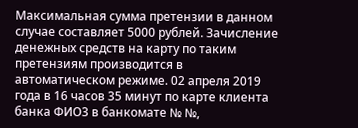Максимальная сумма претензии в данном случае составляет 5000 рублей. Зачисление денежных средств на карту по таким претензиям производится в автоматическом режиме. 02 апреля 2019 года в 16 часов 35 минут по карте клиента банка ФИО3 в банкомате № №,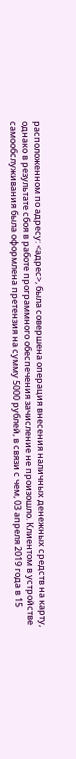расположенном по адресу: <адрес>, была совершена операция внесения наличных денежных средств на карту, однако в результате сбоя в работе программного обеспечения зачисление не произошло. Клиентом в устройстве самообслуживания была оформлена претензия на сумму 5000 рублей, в связи с чем, 03 апреля 2019 года в 15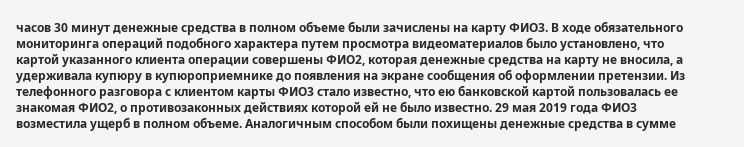часов 30 минут денежные средства в полном объеме были зачислены на карту ФИО3. В ходе обязательного мониторинга операций подобного характера путем просмотра видеоматериалов было установлено, что картой указанного клиента операции совершены ФИО2, которая денежные средства на карту не вносила, а удерживала купюру в купюроприемнике до появления на экране сообщения об оформлении претензии. Из телефонного разговора с клиентом карты ФИО3 стало известно, что ею банковской картой пользовалась ее знакомая ФИО2, о противозаконных действиях которой ей не было известно. 29 мая 2019 года ФИО3 возместила ущерб в полном объеме. Аналогичным способом были похищены денежные средства в сумме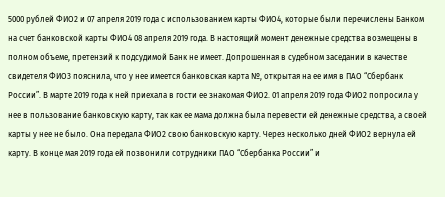5000 рублей ФИО2 и 07 апреля 2019 года с использованием карты ФИО4, которые были перечислены Банком на счет банковской карты ФИО4 08 апреля 2019 года. В настоящий момент денежные средства возмещены в полном объеме, претензий к подсудимой Банк не имеет. Допрошенная в судебном заседании в качестве свидетеля ФИО3 пояснила, что у нее имеется банковская карта №, открытая на ее имя в ПАО “Сбербанк России”. В марте 2019 года к ней приехала в гости ее знакомая ФИО2. 01 апреля 2019 года ФИО2 попросила у нее в пользование банковскую карту, так как ее мама должна была перевести ей денежные средства, а своей карты у нее не было. Она передала ФИО2 свою банковскую карту. Через несколько дней ФИО2 вернула ей карту. В конце мая 2019 года ей позвонили сотрудники ПАО “Сбербанка России” и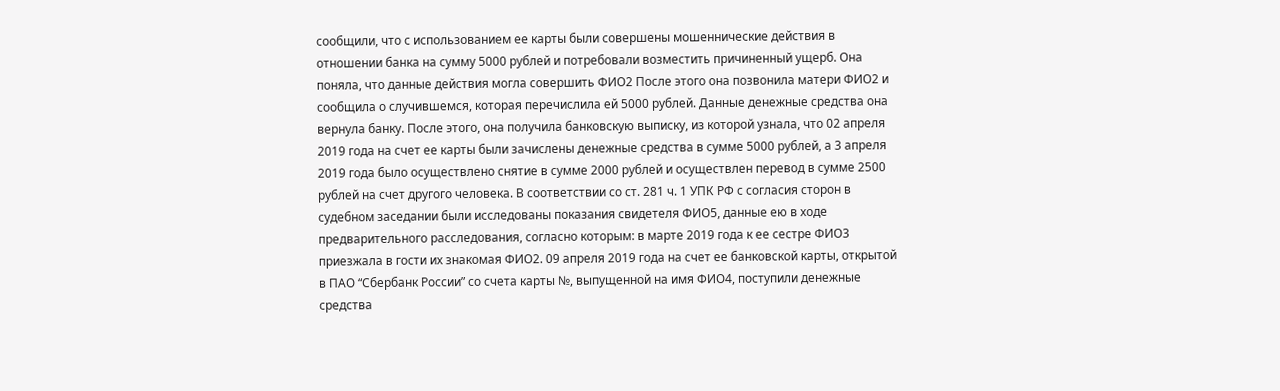сообщили, что с использованием ее карты были совершены мошеннические действия в отношении банка на сумму 5000 рублей и потребовали возместить причиненный ущерб. Она поняла, что данные действия могла совершить ФИО2 После этого она позвонила матери ФИО2 и сообщила о случившемся, которая перечислила ей 5000 рублей. Данные денежные средства она вернула банку. После этого, она получила банковскую выписку, из которой узнала, что 02 апреля 2019 года на счет ее карты были зачислены денежные средства в сумме 5000 рублей, а 3 апреля 2019 года было осуществлено снятие в сумме 2000 рублей и осуществлен перевод в сумме 2500 рублей на счет другого человека. В соответствии со ст. 281 ч. 1 УПК РФ с согласия сторон в судебном заседании были исследованы показания свидетеля ФИО5, данные ею в ходе предварительного расследования, согласно которым: в марте 2019 года к ее сестре ФИО3 приезжала в гости их знакомая ФИО2. 09 апреля 2019 года на счет ее банковской карты, открытой в ПАО “Сбербанк России” со счета карты №, выпущенной на имя ФИО4, поступили денежные средства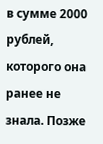в сумме 2000 рублей, которого она ранее не знала. Позже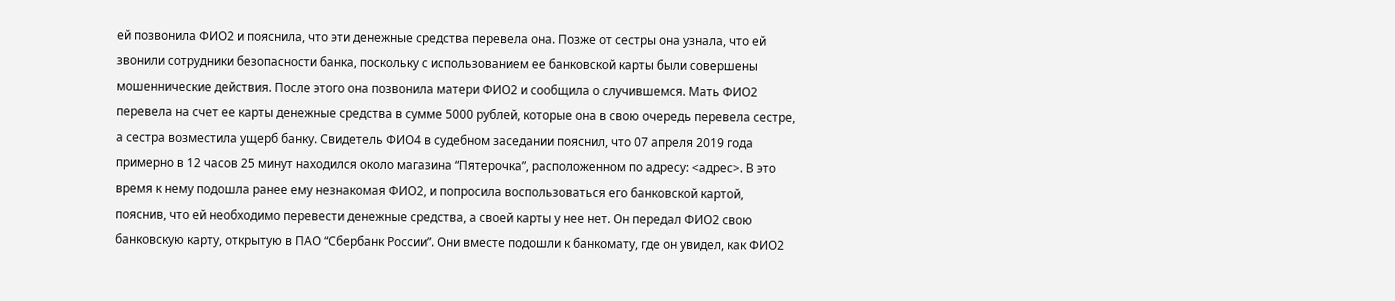ей позвонила ФИО2 и пояснила, что эти денежные средства перевела она. Позже от сестры она узнала, что ей звонили сотрудники безопасности банка, поскольку с использованием ее банковской карты были совершены мошеннические действия. После этого она позвонила матери ФИО2 и сообщила о случившемся. Мать ФИО2 перевела на счет ее карты денежные средства в сумме 5000 рублей, которые она в свою очередь перевела сестре, а сестра возместила ущерб банку. Свидетель ФИО4 в судебном заседании пояснил, что 07 апреля 2019 года примерно в 12 часов 25 минут находился около магазина “Пятерочка”, расположенном по адресу: <адрес>. В это время к нему подошла ранее ему незнакомая ФИО2, и попросила воспользоваться его банковской картой, пояснив, что ей необходимо перевести денежные средства, а своей карты у нее нет. Он передал ФИО2 свою банковскую карту, открытую в ПАО “Сбербанк России”. Они вместе подошли к банкомату, где он увидел, как ФИО2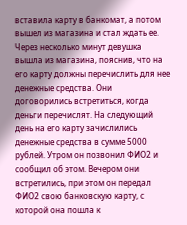вставила карту в банкомат, а потом вышел из магазина и стал ждать ее. Через несколько минут девушка вышла из магазина, пояснив, что на его карту должны перечислить для нее денежные средства. Они договорились встретиться, когда деньги перечислят. На следующий день на его карту зачислились денежные средства в сумме 5000 рублей. Утром он позвонил ФИО2 и сообщил об этом. Вечером они встретились, при этом он передал ФИО2 свою банковскую карту, с которой она пошла к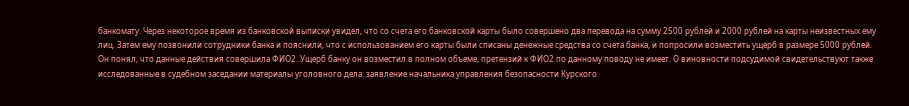банкомату. Через некоторое время из банковской выписки увидел, что со счета его банковской карты было совершено два перевода на сумму 2500 рублей и 2000 рублей на карты неизвестных ему лиц. Затем ему позвонили сотрудники банка и пояснили, что с использованием его карты были списаны денежные средства со счета банка, и попросили возместить ущерб в размере 5000 рублей. Он понял, что данные действия совершила ФИО2. Ущерб банку он возместил в полном объеме, претензий к ФИО2 по данному поводу не имеет. О виновности подсудимой свидетельствуют также исследованные в судебном заседании материалы уголовного дела: заявление начальника управления безопасности Курского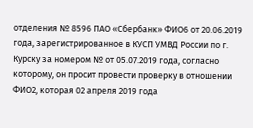отделения № 8596 ПАО «Сбербанк» ФИО6 от 20.06.2019 года, зарегистрированное в КУСП УМВД России по г. Курску за номером № от 05.07.2019 года, согласно которому, он просит провести проверку в отношении ФИО2, которая 02 апреля 2019 года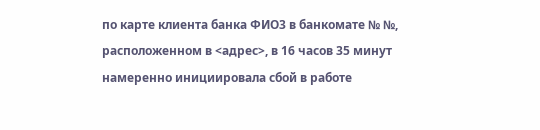по карте клиента банка ФИО3 в банкомате № №, расположенном в <адрес>, в 16 часов 35 минут намеренно инициировала сбой в работе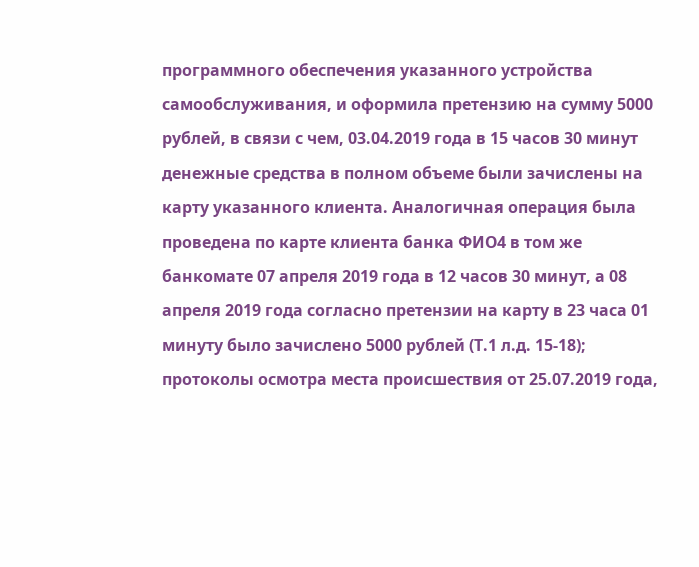программного обеспечения указанного устройства самообслуживания, и оформила претензию на сумму 5000 рублей, в связи с чем, 03.04.2019 года в 15 часов 30 минут денежные средства в полном объеме были зачислены на карту указанного клиента. Аналогичная операция была проведена по карте клиента банка ФИО4 в том же банкомате 07 апреля 2019 года в 12 часов 30 минут, а 08 апреля 2019 года согласно претензии на карту в 23 часа 01 минуту было зачислено 5000 рублей (Т.1 л.д. 15-18); протоколы осмотра места происшествия от 25.07.2019 года,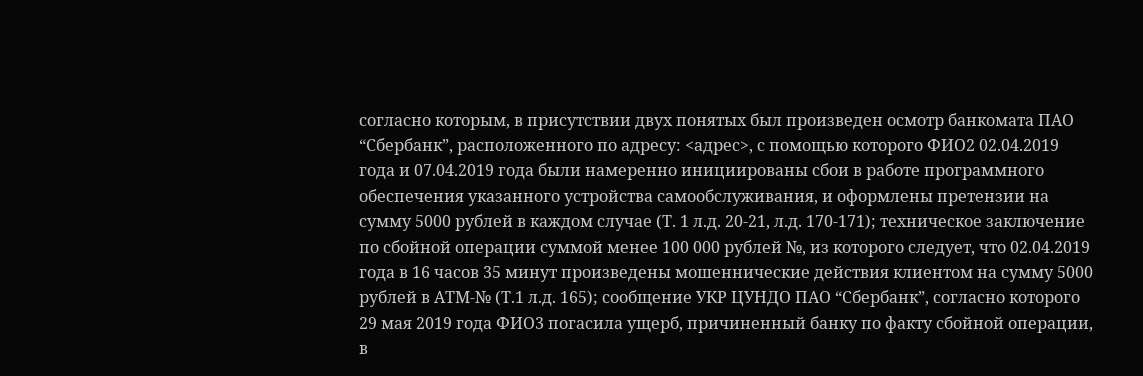согласно которым, в присутствии двух понятых был произведен осмотр банкомата ПАО “Сбербанк”, расположенного по адресу: <адрес>, с помощью которого ФИО2 02.04.2019 года и 07.04.2019 года были намеренно инициированы сбои в работе программного обеспечения указанного устройства самообслуживания, и оформлены претензии на сумму 5000 рублей в каждом случае (Т. 1 л.д. 20-21, л.д. 170-171); техническое заключение по сбойной операции суммой менее 100 000 рублей №, из которого следует, что 02.04.2019 года в 16 часов 35 минут произведены мошеннические действия клиентом на сумму 5000 рублей в АТМ-№ (Т.1 л.д. 165); сообщение УКР ЦУНДО ПАО “Сбербанк”, согласно которого 29 мая 2019 года ФИО3 погасила ущерб, причиненный банку по факту сбойной операции, в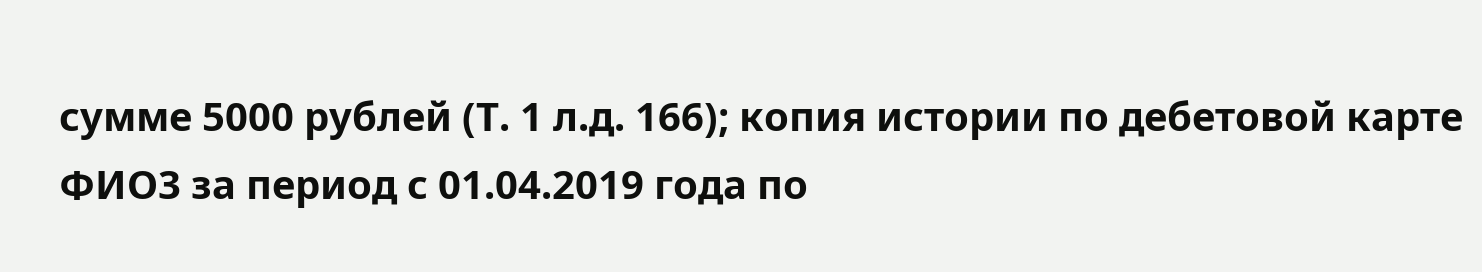сумме 5000 рублей (Т. 1 л.д. 166); копия истории по дебетовой карте ФИО3 за период с 01.04.2019 года по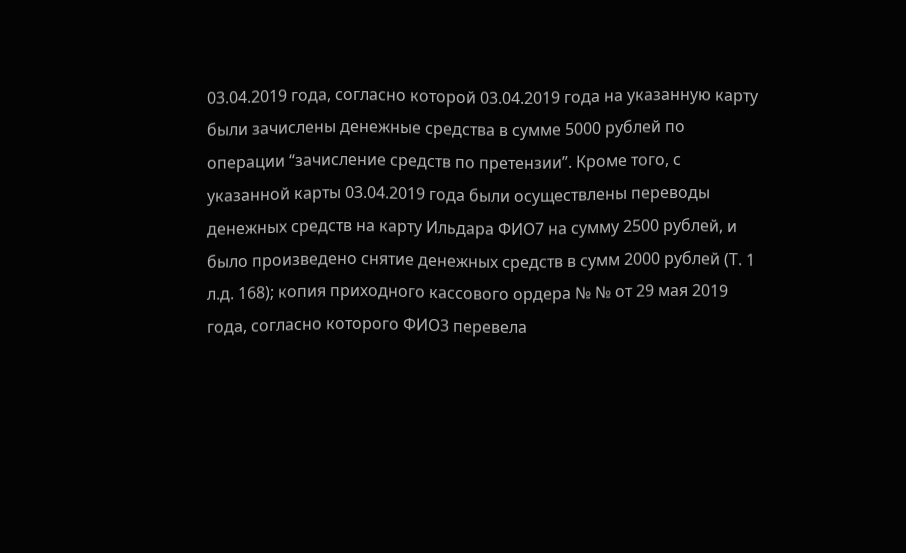03.04.2019 года, согласно которой 03.04.2019 года на указанную карту были зачислены денежные средства в сумме 5000 рублей по операции “зачисление средств по претензии”. Кроме того, с указанной карты 03.04.2019 года были осуществлены переводы денежных средств на карту Ильдара ФИО7 на сумму 2500 рублей, и было произведено снятие денежных средств в сумм 2000 рублей (Т. 1 л.д. 168); копия приходного кассового ордера № № от 29 мая 2019 года, согласно которого ФИО3 перевела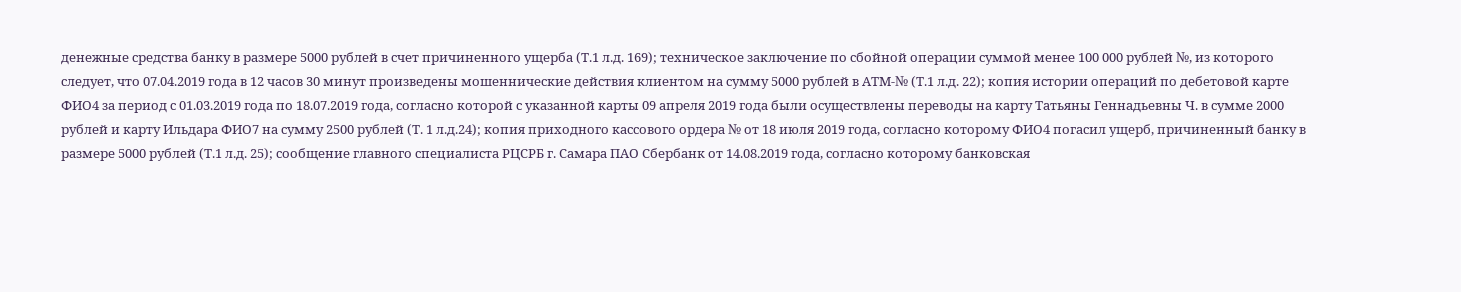денежные средства банку в размере 5000 рублей в счет причиненного ущерба (Т.1 л.д. 169); техническое заключение по сбойной операции суммой менее 100 000 рублей №, из которого следует, что 07.04.2019 года в 12 часов 30 минут произведены мошеннические действия клиентом на сумму 5000 рублей в АТМ-№ (Т.1 л.д. 22); копия истории операций по дебетовой карте ФИО4 за период с 01.03.2019 года по 18.07.2019 года, согласно которой с указанной карты 09 апреля 2019 года были осуществлены переводы на карту Татьяны Геннадьевны Ч. в сумме 2000 рублей и карту Ильдара ФИО7 на сумму 2500 рублей (Т. 1 л.д.24); копия приходного кассового ордера № от 18 июля 2019 года, согласно которому ФИО4 погасил ущерб, причиненный банку в размере 5000 рублей (Т.1 л.д. 25); сообщение главного специалиста РЦСРБ г. Самара ПАО Сбербанк от 14.08.2019 года, согласно которому банковская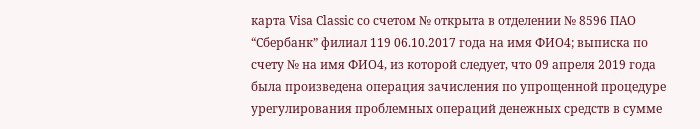карта Visa Classic со счетом № открыта в отделении № 8596 ПАО “Сбербанк” филиал 119 06.10.2017 года на имя ФИО4; выписка по счету № на имя ФИО4, из которой следует, что 09 апреля 2019 года была произведена операция зачисления по упрощенной процедуре урегулирования проблемных операций денежных средств в сумме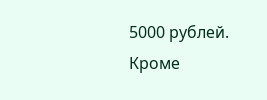5000 рублей. Кроме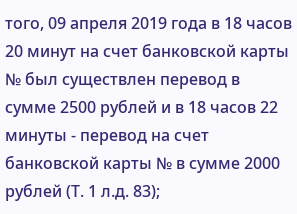того, 09 апреля 2019 года в 18 часов 20 минут на счет банковской карты № был существлен перевод в сумме 2500 рублей и в 18 часов 22 минуты - перевод на счет банковской карты № в сумме 2000 рублей (Т. 1 л.д. 83);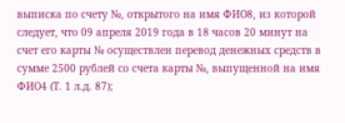выписка по счету №, открытого на имя ФИО8, из которой следует, что 09 апреля 2019 года в 18 часов 20 минут на счет его карты № осуществлен перевод денежных средств в сумме 2500 рублей со счета карты №, выпущенной на имя ФИО4 (Т. 1 л.д. 87);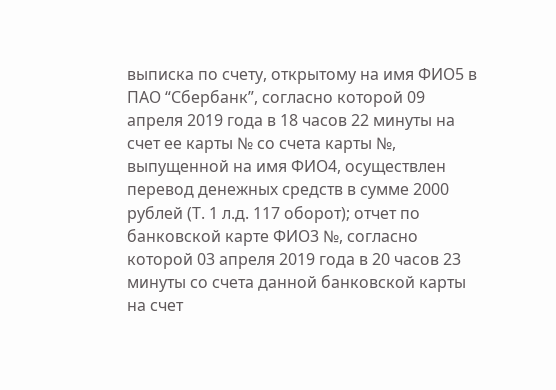выписка по счету, открытому на имя ФИО5 в ПАО “Сбербанк”, согласно которой 09 апреля 2019 года в 18 часов 22 минуты на счет ее карты № со счета карты №, выпущенной на имя ФИО4, осуществлен перевод денежных средств в сумме 2000 рублей (Т. 1 л.д. 117 оборот); отчет по банковской карте ФИО3 №, согласно которой 03 апреля 2019 года в 20 часов 23 минуты со счета данной банковской карты на счет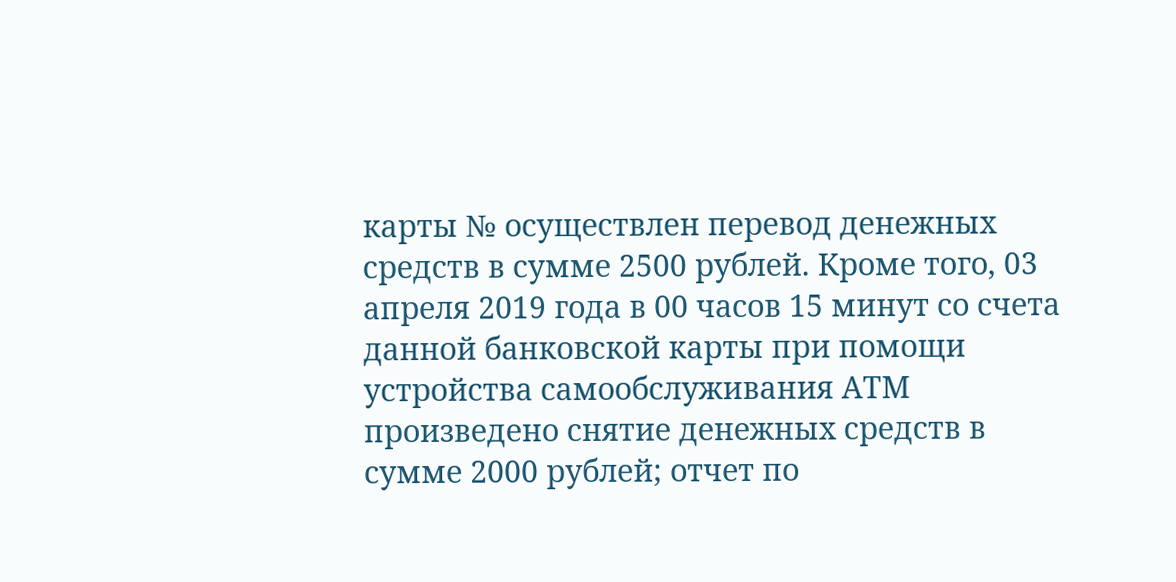карты № осуществлен перевод денежных средств в сумме 2500 рублей. Кроме того, 03 апреля 2019 года в 00 часов 15 минут со счета данной банковской карты при помощи устройства самообслуживания АТМ произведено снятие денежных средств в сумме 2000 рублей; отчет по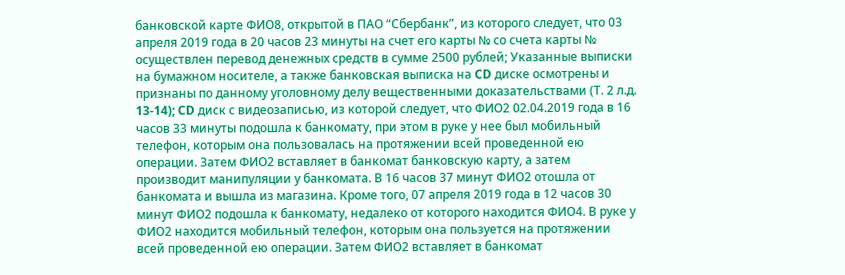банковской карте ФИО8, открытой в ПАО “Сбербанк”, из которого следует, что 03 апреля 2019 года в 20 часов 23 минуты на счет его карты № со счета карты № осуществлен перевод денежных средств в сумме 2500 рублей; Указанные выписки на бумажном носителе, а также банковская выписка на CD диске осмотрены и признаны по данному уголовному делу вещественными доказательствами (Т. 2 л.д. 13-14); CD диск с видеозаписью, из которой следует, что ФИО2 02.04.2019 года в 16 часов 33 минуты подошла к банкомату, при этом в руке у нее был мобильный телефон, которым она пользовалась на протяжении всей проведенной ею операции. Затем ФИО2 вставляет в банкомат банковскую карту, а затем производит манипуляции у банкомата. В 16 часов 37 минут ФИО2 отошла от банкомата и вышла из магазина. Кроме того, 07 апреля 2019 года в 12 часов 30 минут ФИО2 подошла к банкомату, недалеко от которого находится ФИО4. В руке у ФИО2 находится мобильный телефон, которым она пользуется на протяжении всей проведенной ею операции. Затем ФИО2 вставляет в банкомат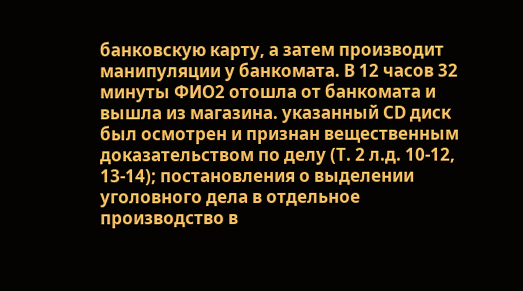банковскую карту, а затем производит манипуляции у банкомата. В 12 часов 32 минуты ФИО2 отошла от банкомата и вышла из магазина. указанный СD диск был осмотрен и признан вещественным доказательством по делу (Т. 2 л.д. 10-12, 13-14); постановления о выделении уголовного дела в отдельное производство в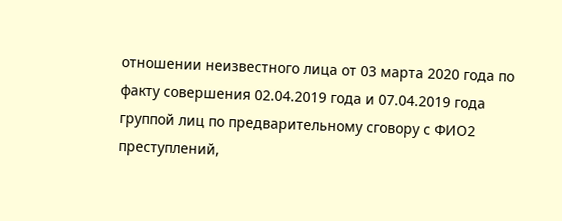отношении неизвестного лица от 03 марта 2020 года по факту совершения 02.04.2019 года и 07.04.2019 года группой лиц по предварительному сговору с ФИО2 преступлений,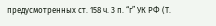предусмотренных ст. 158 ч. 3 п. “г” УК РФ (Т.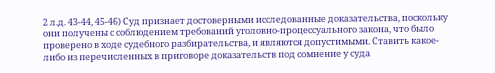2 л.д. 43-44, 45-46) Суд признает достоверными исследованные доказательства, поскольку они получены с соблюдением требований уголовно-процессуального закона, что было проверено в ходе судебного разбирательства, и являются допустимыми. Ставить какое-либо из перечисленных в приговоре доказательств под сомнение у суда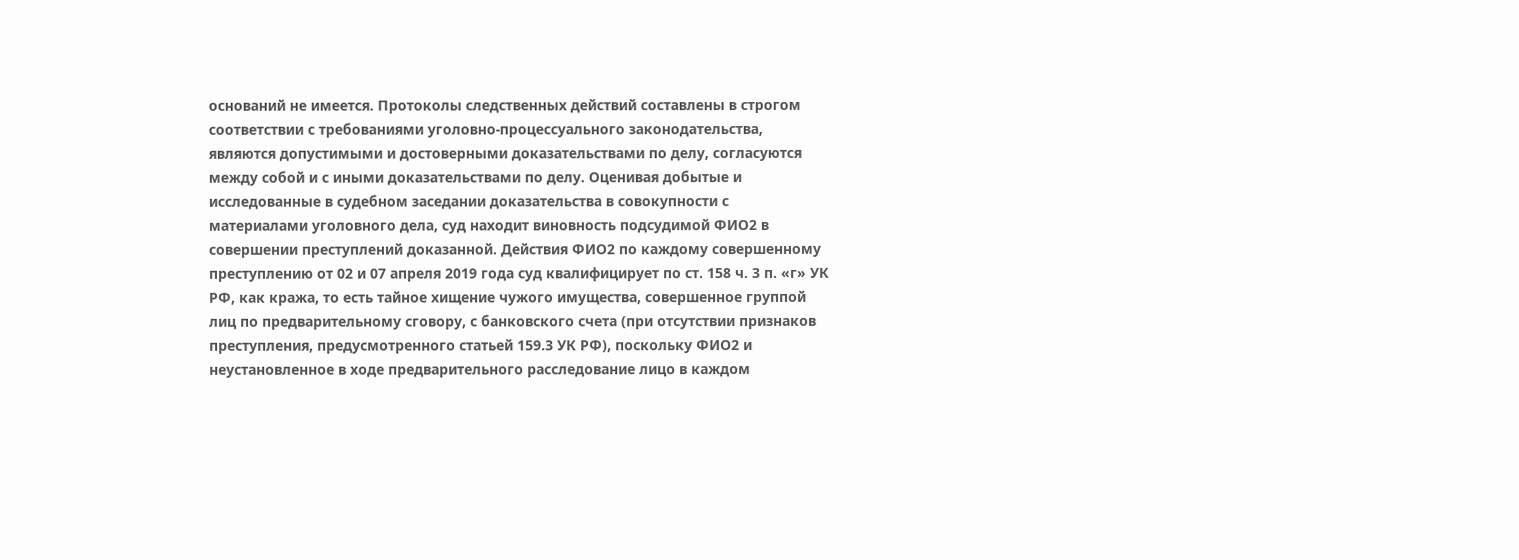оснований не имеется. Протоколы следственных действий составлены в строгом соответствии с требованиями уголовно-процессуального законодательства, являются допустимыми и достоверными доказательствами по делу, согласуются между собой и с иными доказательствами по делу. Оценивая добытые и исследованные в судебном заседании доказательства в совокупности с материалами уголовного дела, суд находит виновность подсудимой ФИО2 в совершении преступлений доказанной. Действия ФИО2 по каждому совершенному преступлению от 02 и 07 апреля 2019 года суд квалифицирует по ст. 158 ч. 3 п. «г» УК РФ, как кража, то есть тайное хищение чужого имущества, совершенное группой лиц по предварительному сговору, с банковского счета (при отсутствии признаков преступления, предусмотренного статьей 159.3 УК РФ), поскольку ФИО2 и неустановленное в ходе предварительного расследование лицо в каждом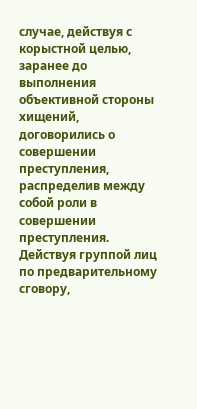случае, действуя с корыстной целью, заранее до выполнения объективной стороны хищений, договорились о совершении преступления, распределив между собой роли в совершении преступления. Действуя группой лиц по предварительному сговору,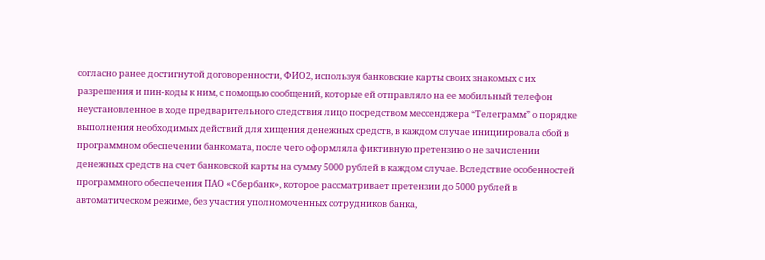согласно ранее достигнутой договоренности, ФИО2, используя банковские карты своих знакомых с их разрешения и пин-коды к ним, с помощью сообщений, которые ей отправляло на ее мобильный телефон неустановленное в ходе предварительного следствия лицо посредством мессенджера “Телеграмм” о порядке выполнения необходимых действий для хищения денежных средств, в каждом случае инициировала сбой в программном обеспечении банкомата, после чего оформляла фиктивную претензию о не зачислении денежных средств на счет банковской карты на сумму 5000 рублей в каждом случае. Вследствие особенностей программного обеспечения ПАО «Сбербанк», которое рассматривает претензии до 5000 рублей в автоматическом режиме, без участия уполномоченных сотрудников банка,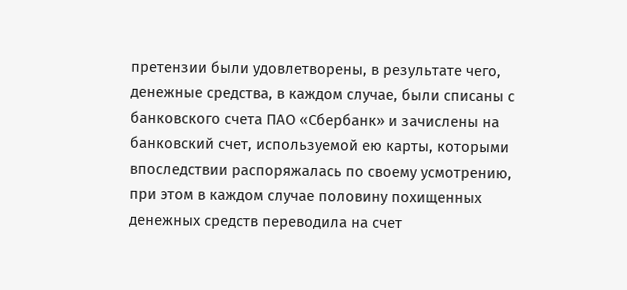претензии были удовлетворены, в результате чего, денежные средства, в каждом случае, были списаны с банковского счета ПАО «Сбербанк» и зачислены на банковский счет, используемой ею карты, которыми впоследствии распоряжалась по своему усмотрению, при этом в каждом случае половину похищенных денежных средств переводила на счет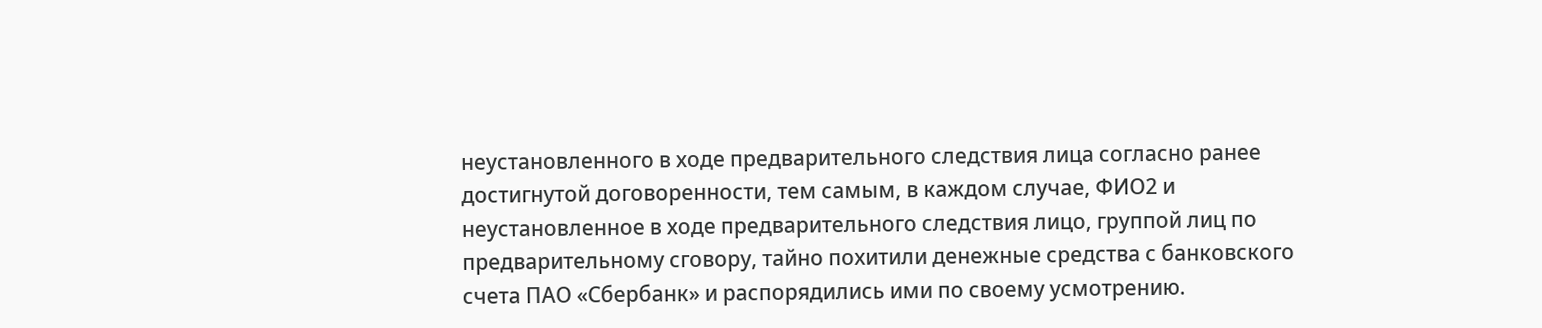неустановленного в ходе предварительного следствия лица согласно ранее достигнутой договоренности, тем самым, в каждом случае, ФИО2 и неустановленное в ходе предварительного следствия лицо, группой лиц по предварительному сговору, тайно похитили денежные средства с банковского счета ПАО «Сбербанк» и распорядились ими по своему усмотрению.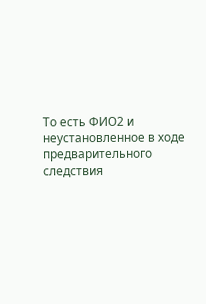То есть ФИО2 и неустановленное в ходе предварительного следствия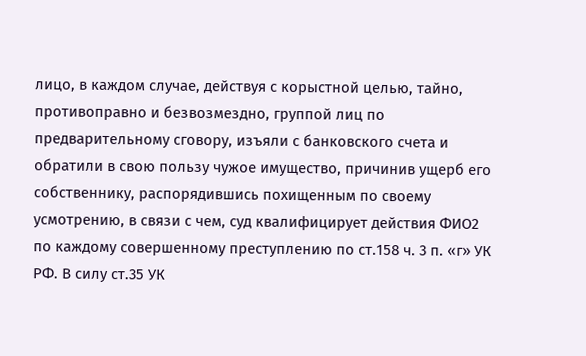лицо, в каждом случае, действуя с корыстной целью, тайно, противоправно и безвозмездно, группой лиц по предварительному сговору, изъяли с банковского счета и обратили в свою пользу чужое имущество, причинив ущерб его собственнику, распорядившись похищенным по своему усмотрению, в связи с чем, суд квалифицирует действия ФИО2 по каждому совершенному преступлению по ст.158 ч. 3 п. «г» УК РФ. В силу ст.35 УК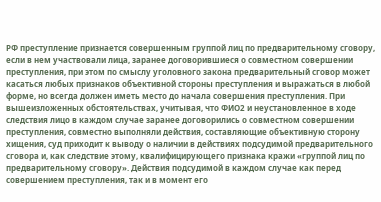РФ преступление признается совершенным группой лиц по предварительному сговору, если в нем участвовали лица, заранее договорившиеся о совместном совершении преступления, при этом по смыслу уголовного закона предварительный сговор может касаться любых признаков объективной стороны преступления и выражаться в любой форме, но всегда должен иметь место до начала совершения преступления. При вышеизложенных обстоятельствах, учитывая, что ФИО2 и неустановленное в ходе следствия лицо в каждом случае заранее договорились о совместном совершении преступления, совместно выполняли действия, составляющие объективную сторону хищения, суд приходит к выводу о наличии в действиях подсудимой предварительного сговора и, как следствие этому, квалифицирующего признака кражи «группой лиц по предварительному сговору». Действия подсудимой в каждом случае как перед совершением преступления, так и в момент его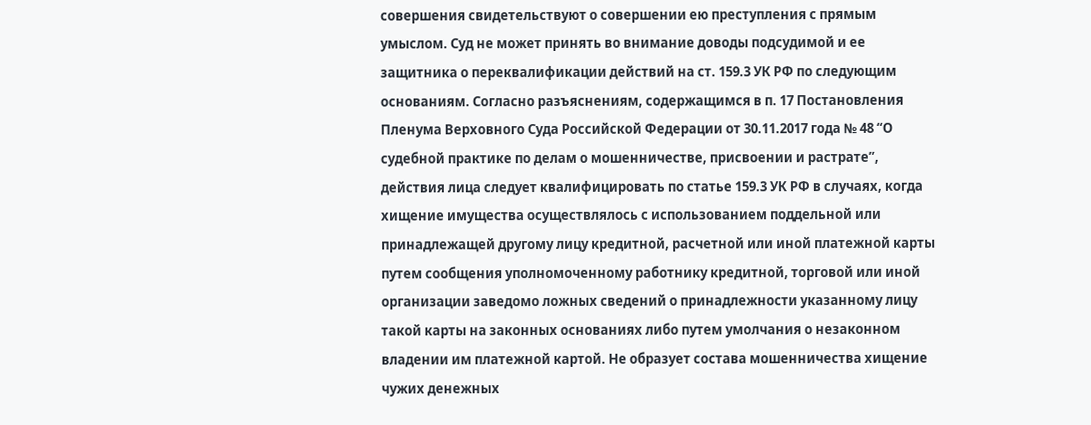совершения свидетельствуют о совершении ею преступления с прямым умыслом. Суд не может принять во внимание доводы подсудимой и ее защитника о переквалификации действий на ст. 159.3 УК РФ по следующим основаниям. Согласно разъяснениям, содержащимся в п. 17 Постановления Пленума Верховного Суда Российской Федерации от 30.11.2017 года № 48 “О судебной практике по делам о мошенничестве, присвоении и растрате”, действия лица следует квалифицировать по статье 159.3 УК РФ в случаях, когда хищение имущества осуществлялось с использованием поддельной или принадлежащей другому лицу кредитной, расчетной или иной платежной карты путем сообщения уполномоченному работнику кредитной, торговой или иной организации заведомо ложных сведений о принадлежности указанному лицу такой карты на законных основаниях либо путем умолчания о незаконном владении им платежной картой. Не образует состава мошенничества хищение чужих денежных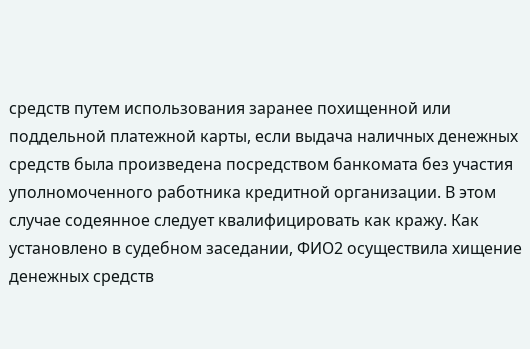средств путем использования заранее похищенной или поддельной платежной карты, если выдача наличных денежных средств была произведена посредством банкомата без участия уполномоченного работника кредитной организации. В этом случае содеянное следует квалифицировать как кражу. Как установлено в судебном заседании, ФИО2 осуществила хищение денежных средств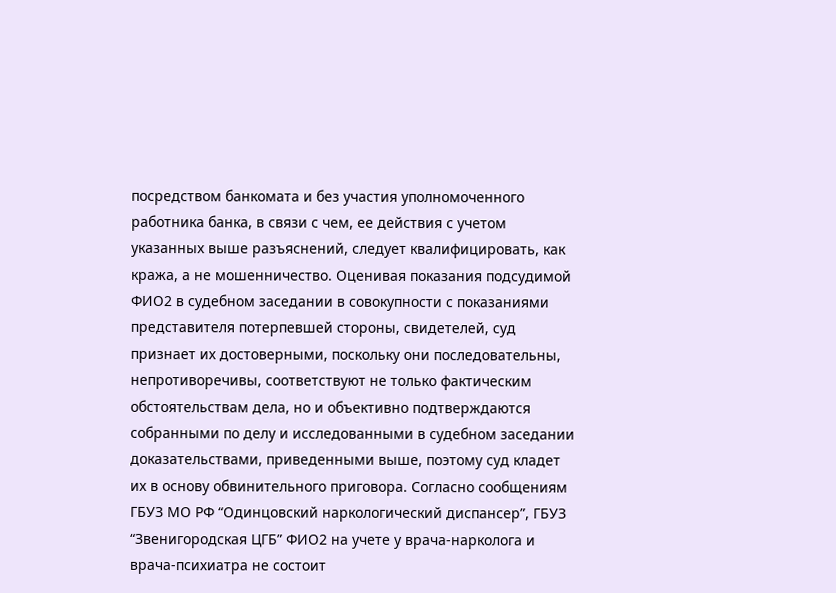посредством банкомата и без участия уполномоченного работника банка, в связи с чем, ее действия с учетом указанных выше разъяснений, следует квалифицировать, как кража, а не мошенничество. Оценивая показания подсудимой ФИО2 в судебном заседании в совокупности с показаниями представителя потерпевшей стороны, свидетелей, суд признает их достоверными, поскольку они последовательны, непротиворечивы, соответствуют не только фактическим обстоятельствам дела, но и объективно подтверждаются собранными по делу и исследованными в судебном заседании доказательствами, приведенными выше, поэтому суд кладет их в основу обвинительного приговора. Согласно сообщениям ГБУЗ МО РФ “Одинцовский наркологический диспансер”, ГБУЗ “Звенигородская ЦГБ” ФИО2 на учете у врача-нарколога и врача-психиатра не состоит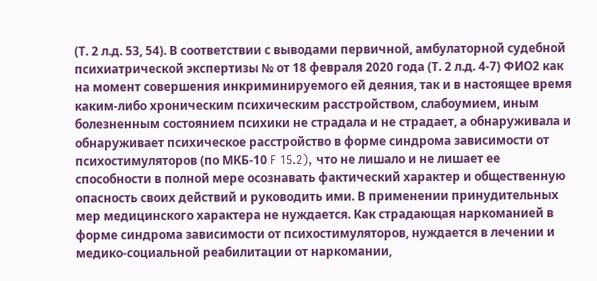(Т. 2 л.д. 53, 54). В соответствии с выводами первичной, амбулаторной судебной психиатрической экспертизы № от 18 февраля 2020 года (Т. 2 л.д. 4-7) ФИО2 как на момент совершения инкриминируемого ей деяния, так и в настоящее время каким-либо хроническим психическим расстройством, слабоумием, иным болезненным состоянием психики не страдала и не страдает, а обнаруживала и обнаруживает психическое расстройство в форме синдрома зависимости от психостимуляторов (по МКБ-10 F 15.2), что не лишало и не лишает ее способности в полной мере осознавать фактический характер и общественную опасность своих действий и руководить ими. В применении принудительных мер медицинского характера не нуждается. Как страдающая наркоманией в форме синдрома зависимости от психостимуляторов, нуждается в лечении и медико-социальной реабилитации от наркомании,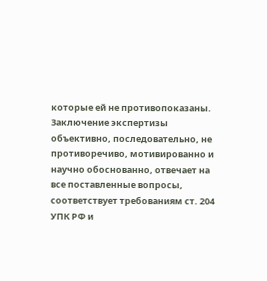которые ей не противопоказаны. Заключение экспертизы объективно, последовательно, не противоречиво, мотивированно и научно обоснованно, отвечает на все поставленные вопросы, соответствует требованиям ст. 204 УПК РФ и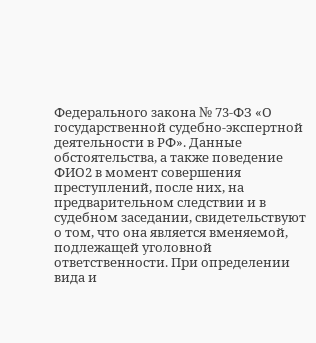Федерального закона № 73-ФЗ «О государственной судебно-экспертной деятельности в РФ». Данные обстоятельства, а также поведение ФИО2 в момент совершения преступлений, после них, на предварительном следствии и в судебном заседании, свидетельствуют о том, что она является вменяемой, подлежащей уголовной ответственности. При определении вида и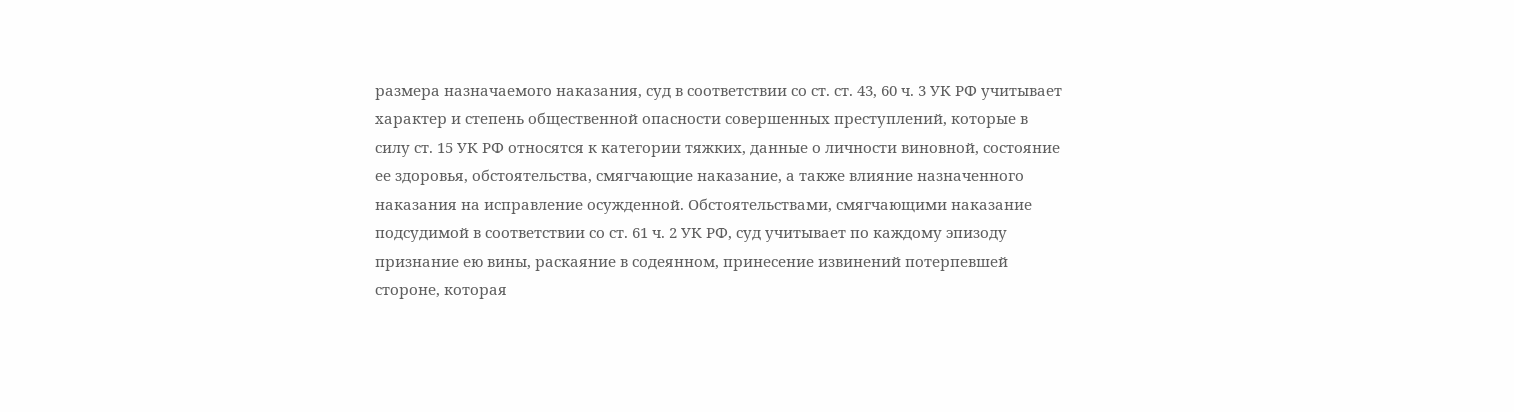размера назначаемого наказания, суд в соответствии со ст. ст. 43, 60 ч. 3 УК РФ учитывает характер и степень общественной опасности совершенных преступлений, которые в силу ст. 15 УК РФ относятся к категории тяжких, данные о личности виновной, состояние ее здоровья, обстоятельства, смягчающие наказание, а также влияние назначенного наказания на исправление осужденной. Обстоятельствами, смягчающими наказание подсудимой в соответствии со ст. 61 ч. 2 УК РФ, суд учитывает по каждому эпизоду признание ею вины, раскаяние в содеянном, принесение извинений потерпевшей стороне, которая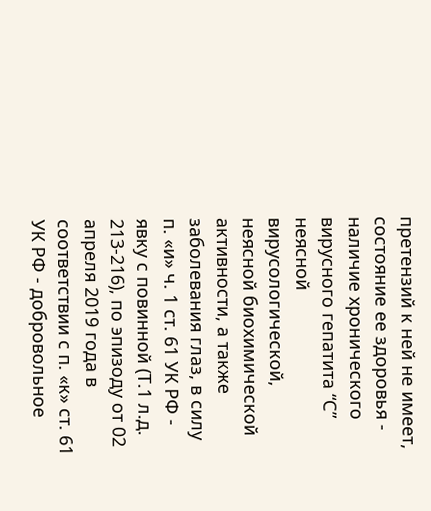претензий к ней не имеет, состояние ее здоровья - наличие хронического вирусного гепатита “С” неясной вирусологической, неясной биохимической активности, а также заболевания глаз, в силу п. «и» ч. 1 ст. 61 УК РФ - явку с повинной (Т.1 л.д. 213-216), по эпизоду от 02 апреля 2019 года в соответствии с п. «к» ст. 61 УК РФ - добровольное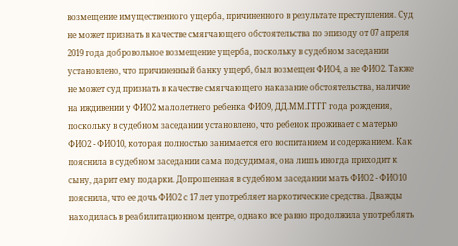возмещение имущественного ущерба, причиненного в результате преступления. Суд не может признать в качестве смягчающего обстоятельства по эпизоду от 07 апреля 2019 года добровольное возмещение ущерба, поскольку в судебном заседании установлено, что причиненный банку ущерб, был возмещен ФИО4, а не ФИО2. Также не может суд признать в качестве смягчающего наказание обстоятельства, наличие на иждивении у ФИО2 малолетнего ребенка ФИО9, ДД.ММ.ГГГГ года рождения, поскольку в судебном заседании установлено, что ребенок проживает с матерью ФИО2 - ФИО10, которая полностью занимается его воспитанием и содержанием. Как пояснила в судебном заседании сама подсудимая, она лишь иногда приходит к сыну, дарит ему подарки. Допрошенная в судебном заседании мать ФИО2 - ФИО10 пояснила, что ее дочь ФИО2 с 17 лет употребляет наркотические средства. Дважды находилась в реабилитационном центре, однако все равно продолжила употреблять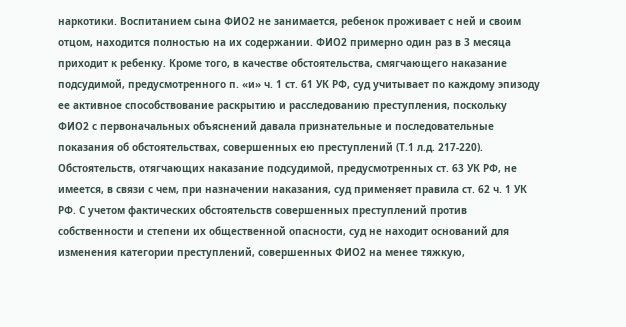наркотики. Воспитанием сына ФИО2 не занимается, ребенок проживает с ней и своим отцом, находится полностью на их содержании. ФИО2 примерно один раз в 3 месяца приходит к ребенку. Кроме того, в качестве обстоятельства, смягчающего наказание подсудимой, предусмотренного п. «и» ч. 1 ст. 61 УК РФ, суд учитывает по каждому эпизоду ее активное способствование раскрытию и расследованию преступления, поскольку ФИО2 с первоначальных объяснений давала признательные и последовательные показания об обстоятельствах, совершенных ею преступлений (Т.1 л.д. 217-220). Обстоятельств, отягчающих наказание подсудимой, предусмотренных ст. 63 УК РФ, не имеется, в связи с чем, при назначении наказания, суд применяет правила ст. 62 ч. 1 УК РФ. С учетом фактических обстоятельств совершенных преступлений против собственности и степени их общественной опасности, суд не находит оснований для изменения категории преступлений, совершенных ФИО2 на менее тяжкую,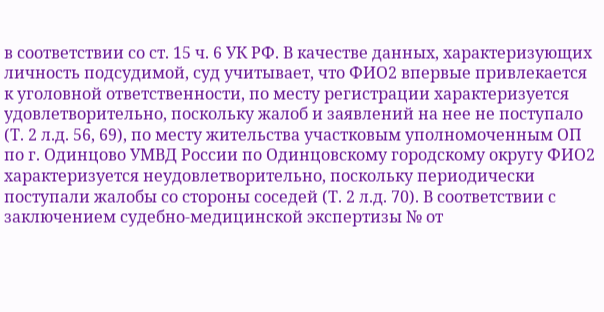в соответствии со ст. 15 ч. 6 УК РФ. В качестве данных, характеризующих личность подсудимой, суд учитывает, что ФИО2 впервые привлекается к уголовной ответственности, по месту регистрации характеризуется удовлетворительно, поскольку жалоб и заявлений на нее не поступало (Т. 2 л.д. 56, 69), по месту жительства участковым уполномоченным ОП по г. Одинцово УМВД России по Одинцовскому городскому округу ФИО2 характеризуется неудовлетворительно, поскольку периодически поступали жалобы со стороны соседей (Т. 2 л.д. 70). В соответствии с заключением судебно-медицинской экспертизы № от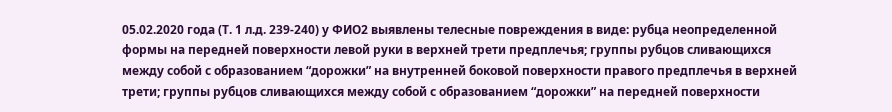05.02.2020 года (Т. 1 л.д. 239-240) у ФИО2 выявлены телесные повреждения в виде: рубца неопределенной формы на передней поверхности левой руки в верхней трети предплечья; группы рубцов сливающихся между собой с образованием “дорожки” на внутренней боковой поверхности правого предплечья в верхней трети; группы рубцов сливающихся между собой с образованием “дорожки” на передней поверхности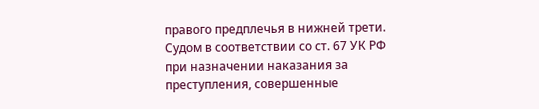правого предплечья в нижней трети. Судом в соответствии со ст. 67 УК РФ при назначении наказания за преступления, совершенные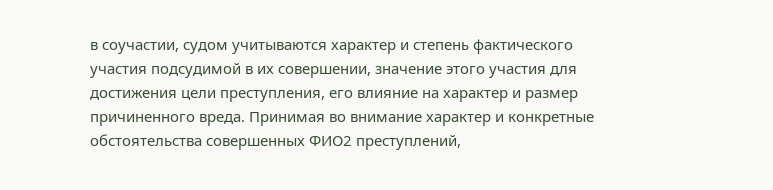в соучастии, судом учитываются характер и степень фактического участия подсудимой в их совершении, значение этого участия для достижения цели преступления, его влияние на характер и размер причиненного вреда. Принимая во внимание характер и конкретные обстоятельства совершенных ФИО2 преступлений,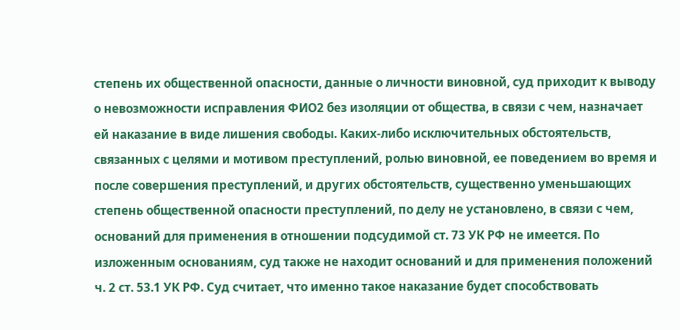степень их общественной опасности, данные о личности виновной, суд приходит к выводу о невозможности исправления ФИО2 без изоляции от общества, в связи с чем, назначает ей наказание в виде лишения свободы. Каких-либо исключительных обстоятельств, связанных с целями и мотивом преступлений, ролью виновной, ее поведением во время и после совершения преступлений, и других обстоятельств, существенно уменьшающих степень общественной опасности преступлений, по делу не установлено, в связи с чем, оснований для применения в отношении подсудимой ст. 73 УК РФ не имеется. По изложенным основаниям, суд также не находит оснований и для применения положений ч. 2 ст. 53.1 УК РФ. Суд считает, что именно такое наказание будет способствовать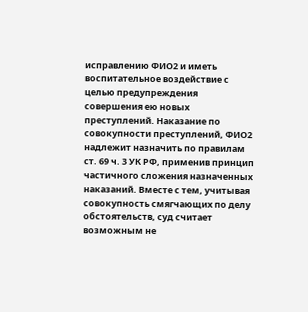исправлению ФИО2 и иметь воспитательное воздействие с целью предупреждения совершения ею новых преступлений. Наказание по совокупности преступлений, ФИО2 надлежит назначить по правилам ст. 69 ч. 3 УК РФ, применив принцип частичного сложения назначенных наказаний. Вместе с тем, учитывая совокупность смягчающих по делу обстоятельств, суд считает возможным не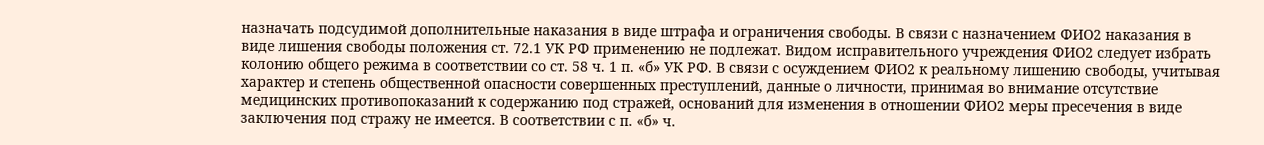назначать подсудимой дополнительные наказания в виде штрафа и ограничения свободы. В связи с назначением ФИО2 наказания в виде лишения свободы положения ст. 72.1 УК РФ применению не подлежат. Видом исправительного учреждения ФИО2 следует избрать колонию общего режима в соответствии со ст. 58 ч. 1 п. «б» УК РФ. В связи с осуждением ФИО2 к реальному лишению свободы, учитывая характер и степень общественной опасности совершенных преступлений, данные о личности, принимая во внимание отсутствие медицинских противопоказаний к содержанию под стражей, оснований для изменения в отношении ФИО2 меры пресечения в виде заключения под стражу не имеется. В соответствии с п. «б» ч.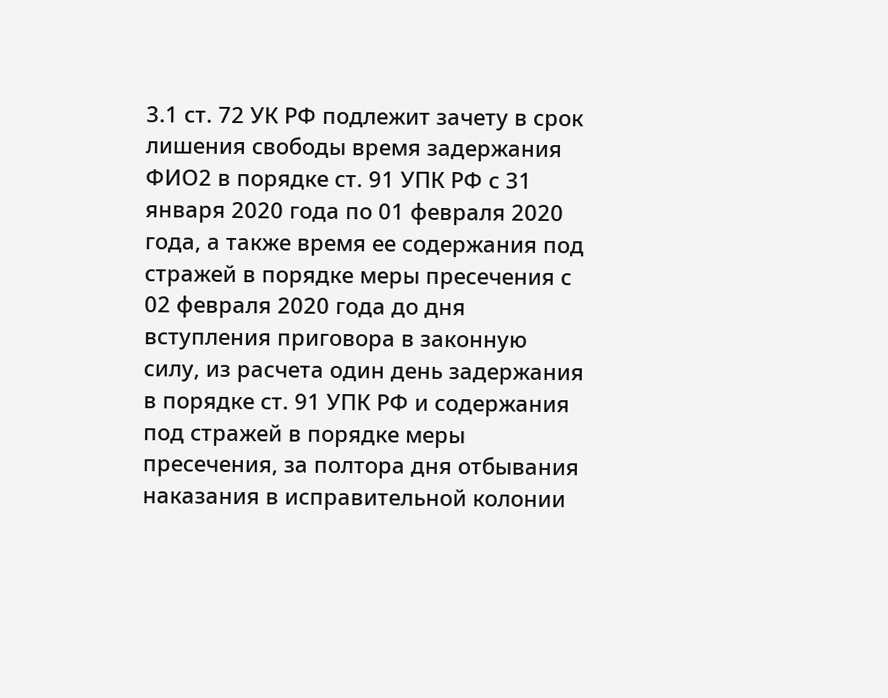3.1 ст. 72 УК РФ подлежит зачету в срок лишения свободы время задержания ФИО2 в порядке ст. 91 УПК РФ с 31 января 2020 года по 01 февраля 2020 года, а также время ее содержания под стражей в порядке меры пресечения с 02 февраля 2020 года до дня вступления приговора в законную силу, из расчета один день задержания в порядке ст. 91 УПК РФ и содержания под стражей в порядке меры пресечения, за полтора дня отбывания наказания в исправительной колонии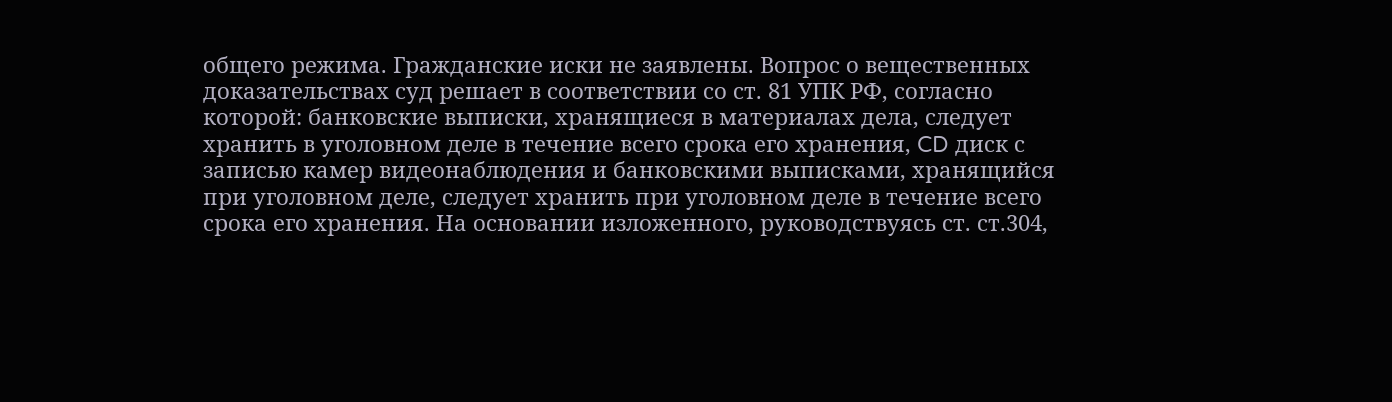общего режима. Гражданские иски не заявлены. Вопрос о вещественных доказательствах суд решает в соответствии со ст. 81 УПК РФ, согласно которой: банковские выписки, хранящиеся в материалах дела, следует хранить в уголовном деле в течение всего срока его хранения, CD диск с записью камер видеонаблюдения и банковскими выписками, хранящийся при уголовном деле, следует хранить при уголовном деле в течение всего срока его хранения. На основании изложенного, руководствуясь ст. ст.304,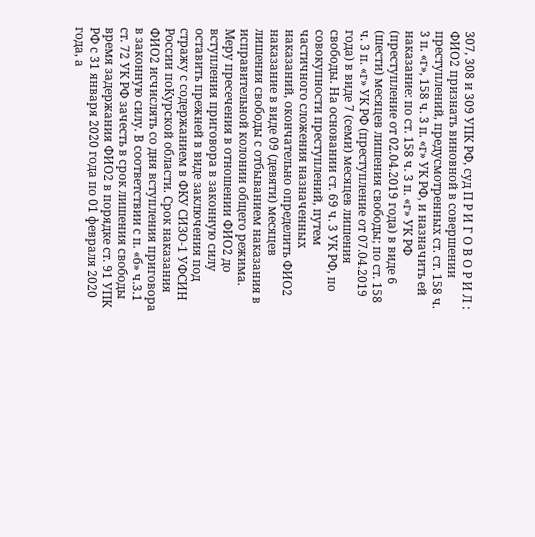307, 308 и 309 УПК РФ, суд П Р И Г О В О Р И Л : ФИО2 признать виновной в совершении преступлений, предусмотренных ст. ст. 158 ч. 3 п. «г», 158 ч. 3 п. «г» УК РФ, и назначить ей наказание: по ст. 158 ч. 3 п. «г» УК РФ (преступление от 02.04.2019 года) в виде 6 (шести) месяцев лишения свободы; по ст. 158 ч. 3 п. «г» УК РФ (преступление от 07.04.2019 года) в виде 7 (семи) месяцев лишения свободы. На основании ст. 69 ч. 3 УК РФ, по совокупности преступлений, путем частичного сложения назначенных наказаний, окончательно определить ФИО2 наказание в виде 09 (девяти) месяцев лишения свободы с отбыванием наказания в исправительной колонии общего режима. Меру пресечения в отношении ФИО2 до вступления приговора в законную силу оставить прежней в виде заключения под стражу с содержанием в ФКУ СИЗО-1 УФСИН России поКурской области. Срок наказания ФИО2 исчислять со дня вступления приговора в законную силу. В соответствии с п. «б» ч.3.1 ст. 72 УК РФ зачесть в срок лишения свободы время задержания ФИО2 в порядке ст. 91 УПК РФ с 31 января 2020 года по 01 февраля 2020 года, а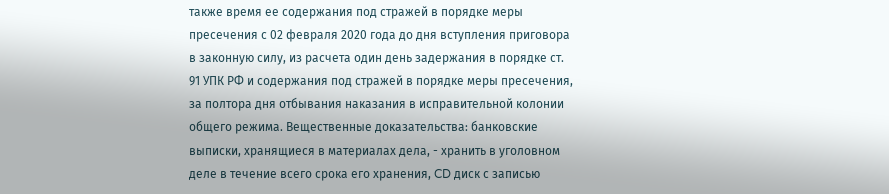также время ее содержания под стражей в порядке меры пресечения с 02 февраля 2020 года до дня вступления приговора в законную силу, из расчета один день задержания в порядке ст. 91 УПК РФ и содержания под стражей в порядке меры пресечения, за полтора дня отбывания наказания в исправительной колонии общего режима. Вещественные доказательства: банковские выписки, хранящиеся в материалах дела, - хранить в уголовном деле в течение всего срока его хранения, CD диск с записью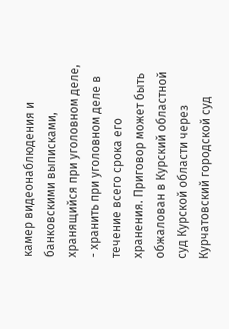камер видеонаблюдения и банковскими выписками, хранящийся при уголовном деле, - хранить при уголовном деле в течение всего срока его хранения. Приговор может быть обжалован в Курский областной суд Курской области через Курчатовский городской суд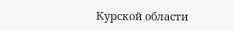Курской области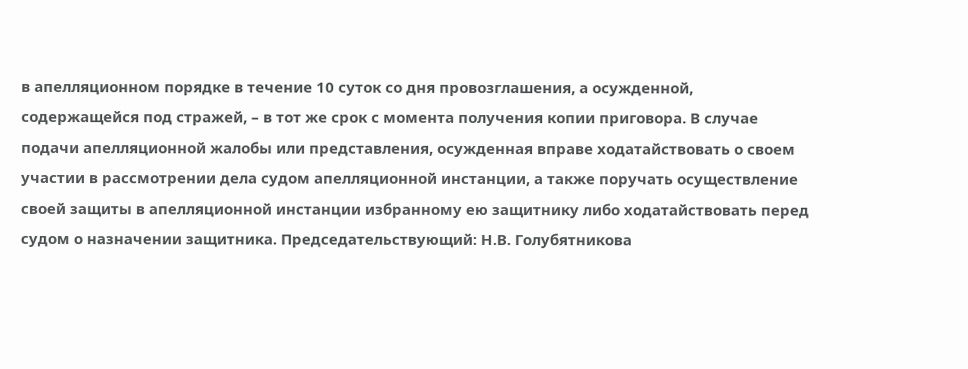в апелляционном порядке в течение 10 суток со дня провозглашения, а осужденной, содержащейся под стражей, – в тот же срок с момента получения копии приговора. В случае подачи апелляционной жалобы или представления, осужденная вправе ходатайствовать о своем участии в рассмотрении дела судом апелляционной инстанции, а также поручать осуществление своей защиты в апелляционной инстанции избранному ею защитнику либо ходатайствовать перед судом о назначении защитника. Председательствующий: Н.В. Голубятникова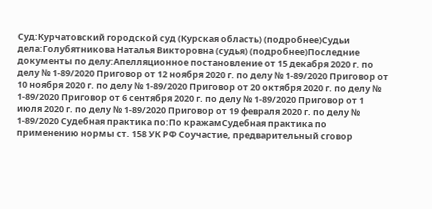Суд:Курчатовский городской суд (Курская область) (подробнее)Судьи дела:Голубятникова Наталья Викторовна (судья) (подробнее)Последние документы по делу:Апелляционное постановление от 15 декабря 2020 г. по делу № 1-89/2020 Приговор от 12 ноября 2020 г. по делу № 1-89/2020 Приговор от 10 ноября 2020 г. по делу № 1-89/2020 Приговор от 20 октября 2020 г. по делу № 1-89/2020 Приговор от 6 сентября 2020 г. по делу № 1-89/2020 Приговор от 1 июля 2020 г. по делу № 1-89/2020 Приговор от 19 февраля 2020 г. по делу № 1-89/2020 Судебная практика по:По кражамСудебная практика по применению нормы ст. 158 УК РФ Соучастие, предварительный сговор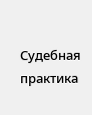Судебная практика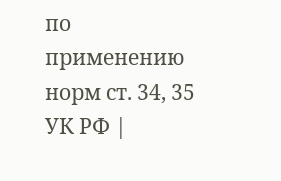по применению норм ст. 34, 35 УК РФ |